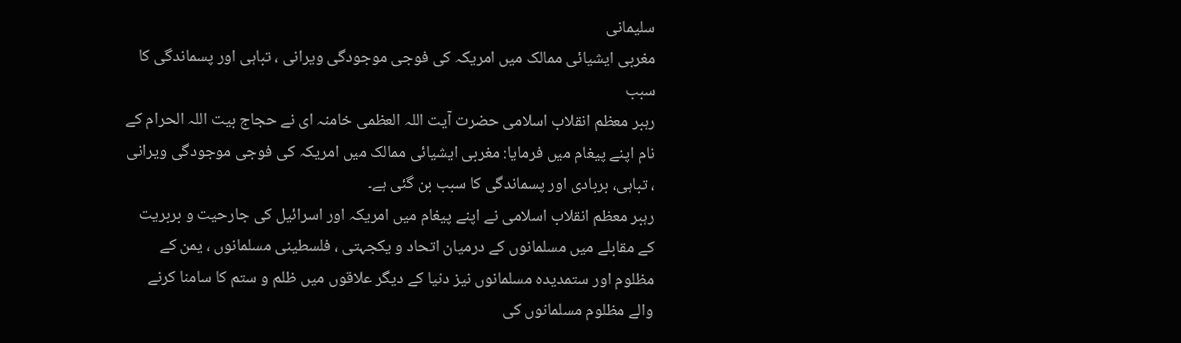سلیمانی
مغربی ایشیائی ممالک میں امریکہ کی فوجی موجودگی ویرانی ، تباہی اور پسماندگی کا سبب
رہبر معظم انقلاب اسلامی حضرت آیت اللہ العظمی خامنہ ای نے حجاج بیت اللہ الحرام کے نام اپنے پیغام میں فرمایا: مغربی ایشیائی ممالک میں امریکہ کی فوجی موجودگی ویرانی ، تباہی، بربادی اور پسماندگی کا سبب بن گئی ہے۔
رہبر معظم انقلاب اسلامی نے اپنے پیغام میں امریکہ اور اسرائیل کی جارحیت و بربریت کے مقابلے میں مسلمانوں کے درمیان اتحاد و یکجہتی ، فلسطینی مسلمانوں ، یمن کے مظلوم اور ستمدیدہ مسلمانوں نیز دنیا کے دیگر علاقوں میں ظلم و ستم کا سامنا کرنے والے مظلوم مسلمانوں کی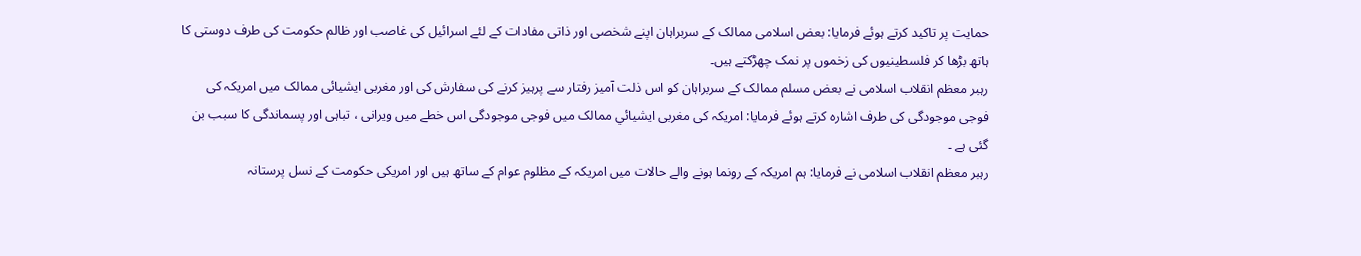حمایت پر تاکید کرتے ہوئے فرمایا: بعض اسلامی ممالک کے سربراہان اپنے شخصی اور ذاتی مفادات کے لئے اسرائيل کی غاصب اور ظالم حکومت کی طرف دوستی کا ہاتھ بڑھا کر فلسطینیوں کی زخموں پر نمک چھڑکتے ہیں۔
رہبر معظم انقلاب اسلامی نے بعض مسلم ممالک کے سربراہان کو اس ذلت آمیز رفتار سے پرہیز کرنے کی سفارش کی اور مغربی ایشیائی ممالک میں امریکہ کی فوجی موجودگی کی طرف اشارہ کرتے ہوئے فرمایا: امریکہ کی مغربی ایشیائي ممالک میں فوجی موجودگی اس خطے میں ویرانی ، تباہی اور پسماندگی کا سبب بن گئی ہے ۔
رہبر معظم انقلاب اسلامی نے فرمایا: ہم امریکہ کے رونما ہونے والے حالات میں امریکہ کے مظلوم عوام کے ساتھ ہیں اور امریکی حکومت کے نسل پرستانہ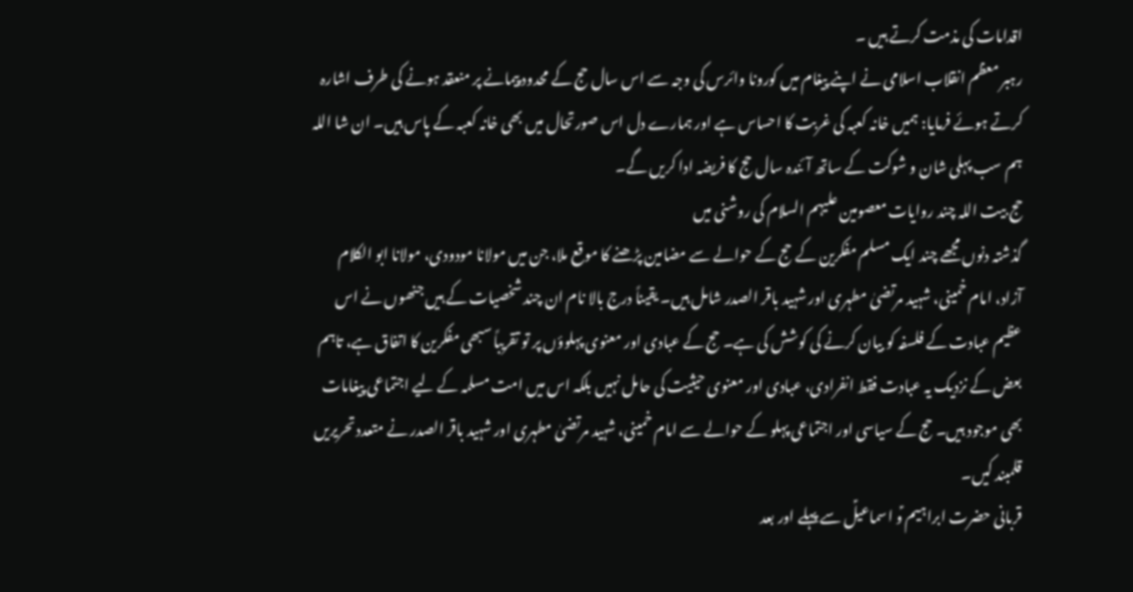اقدامات کی مذمت کرتے ہیں ۔
رہبر معظم انقلاب اسلامی نے اپنے پیغام میں کورونا وائرس کی وجہ سے اس سال حج کے محدود پیمانے پر منعقد ہونے کی طرف اشارہ کرتے ہوئے فرمایا: ہمیں خانہ کعبہ کی غربت کا احساس ہے اور ہمارے دل اس صورتحال میں بھی خانہ کعبہ کے پاس ہیں۔ ان شا اللہ ہم سب پہلی شان و شوکت کے ساتھ آئندہ سال حج کا فریضہ ادا کریں گے۔
حج بیت اللہ چند روایات معصومین علیہم السلام کی روشنی میں
گذشتہ دنوں مجھے چند ایک مسلم مفکرین کے حج کے حوالے سے مضامین پڑھنے کا موقع ملا، جن میں مولانا مودودی، مولانا ابو الکلام آزاد، امام خمینی، شہید مرتضیٰ مطہری اور شہید باقر الصدر شامل ہیں۔ یقیناً درج بالا نام ان چند شخصیات کے ہیں جنھوں نے اس عظیم عبادت کے فلسفہ کو بیان کرنے کی کوشش کی ہے۔ حج کے عبادی اور معنوی پہلوؤں پر تو تقریباً سبھی مفکرین کا اتفاق ہے، تاہم بعض کے نزدیک یہ عبادت فقط انفرادی، عبادی اور معنوی حیثیت کی حامل نہیں بلکہ اس میں امت مسلمہ کے لیے اجتماعی پیغامات بھی موجود ہیں۔ حج کے سیاسی اور اجتماعی پہلو کے حوالے سے امام خمینی، شہید مرتضیٰ مطہری اور شہید باقر الصدر نے متعدد تحریریں قلمبند کیں۔
قربانی حضرت ابراہیم ؑو اسماعیلؑ سے پہلے اور بعد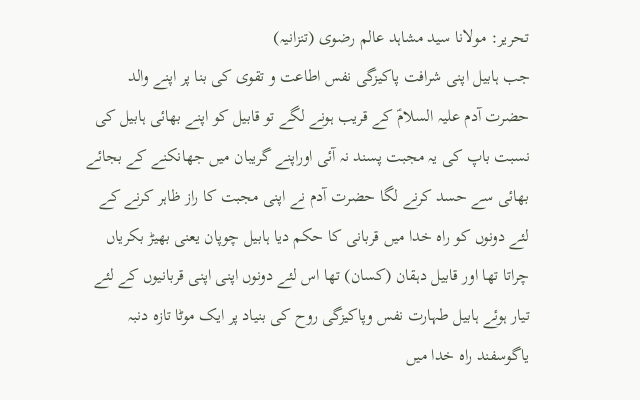تحریر: مولانا سید مشاہد عالم رضوی (تنزانیہ)
جب ہابیل اپنی شرافت پاکیزگی نفس اطاعت و تقوی کی بنا پر اپنے والد حضرت آدم علیہ السلامؑ کے قریب ہونے لگے تو قابیل کو اپنے بھائی ہابیل کی نسبت باپ کی یہ مجبت پسند نہ آئی اوراپنے گریبان میں جھانکنے کے بجائے بھائی سے حسد کرنے لگا حضرت آدم نے اپنی مجبت کا راز ظاہر کرنے کے لئے دونوں کو راہ خدا میں قربانی کا حکم دیا ہابیل چوپان یعنی بھیڑ بکریاں چراتا تھا اور قابیل دہقان (کسان) تھا اس لئے دونوں اپنی اپنی قربانیوں کے لئے تیار ہوئے ہابیل طہارت نفس وپاکیزگی روح کی بنیاد پر ایک موٹا تازہ دنبہ یاگوسفند راہ خدا میں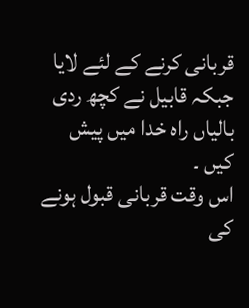قربانی کرنے کے لئے لایا جبکہ قابیل نے کچھ ردی بالیاں راہ خدا میں پیش کیں ۔
اس وقت قربانی قبول ہونے کی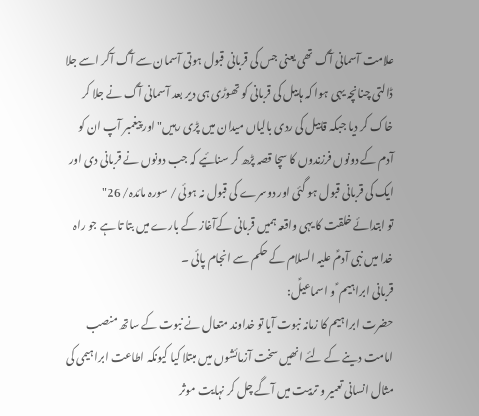علامت آسمانی آگ تھی یعنی جس کی قربانی قبول ہوتی آسمان سے آگ آکر اسے جلا ڈالتی چنانچہ یہی ہوا کہ ہابیل کی قربانی کو تھوڑی ہی دیر بعد آسمانی آگ نے جلا کر خاک کر دیا جبکہ قابیل کی ردی بالیاں میدان میں پڑی رہیں" اور پیغمبر آپ ان کو آدم کے دونوں فرزندوں کا سچا قصہ پڑھ کر سنائیے کہ جب دونوں نے قربانی دی اور ایک کی قربانی قبول ہو گئی اور دوسرے کی قبول نہ ہوئی / سورہ مائدہ/ 26"
تو ابتدائے خلقت کا یہی واقعہ ہمیں قربانی کےآغاز کے بارے میں بتا تا ہے جو راہ خدا میں نبی آدمؑ علیہ السلام کے حکم سے انجام پائی ۔
قربانی ابراہیم ؑ و اسماعیلؑ:
حضرت ابراہیم کا زمانہ نبوت آیا تو خداوند متعال نے نبوت کے ساتھ منصب امامت دینے کے لئے انھیں سخت آزمائشوں میں مبتلا کیا کیونکہ اطاعت ابراہیمی کی مثال انسانی تعمیر و تربیت میں آگے چل کر نہایت موثر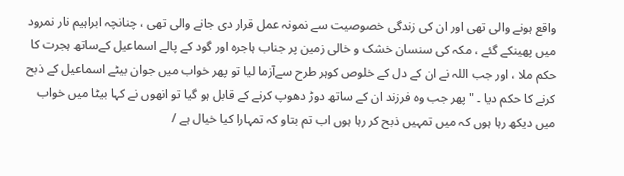واقع ہونے والی تھی اور ان کی زندگی خصوصیت سے نمونہ عمل قرار دی جانے والی تھی ، چنانچہ ابراہیم نار نمرود میں پھینکے گئے ، مکہ کی سنسان خشک و خالی زمین پر جناب ہاجرہ اور گود کے پالے اسماعیل کےساتھ ہجرت کا حکم ملا ، اور جب اللہ نے ان کے دل کے خلوص کوہر طرح سےآزما لیا تو پھر خواب میں جوان بیٹے اسماعیل کے ذبح کرنے کا حکم دیا ۔ " پھر جب وہ فرزند ان کے ساتھ دوڑ دھوپ کرنے کے قابل ہو گیا تو انھوں نے کہا بیٹا میں خواب میں دیکھ رہا ہوں کہ میں تمہیں ذبح کر رہا ہوں اب تم بتاو کہ تمہارا کیا خیال ہے /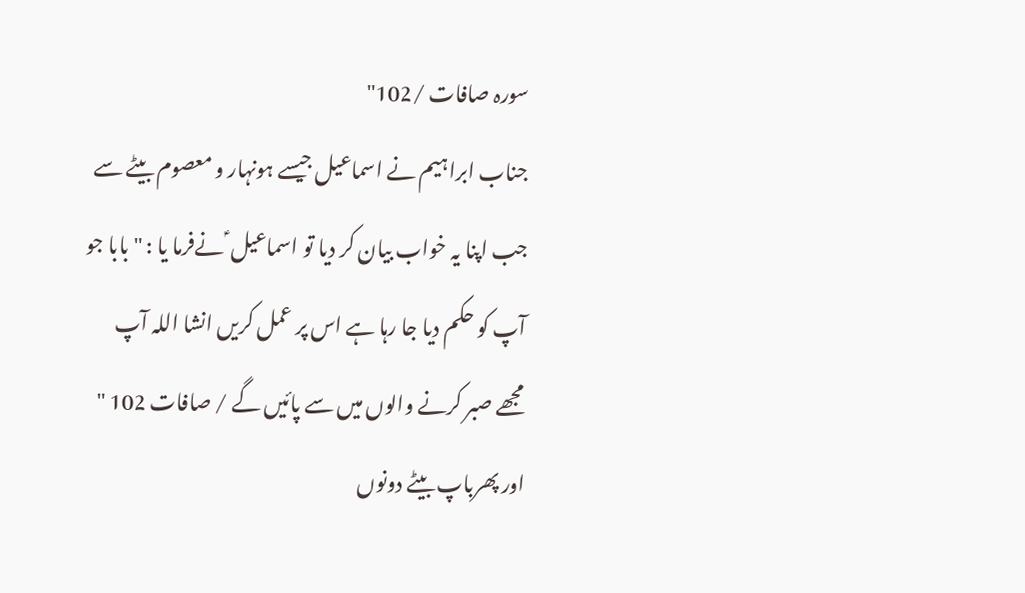سورہ صافات /102"
جناب ابراہیم نے اسماعیل جیسے ہونہار و معصوم بیٹے سے جب اپنا یہ خواب بیان کر دیا تو اسماعیل ؑ نےفرما یا : " بابا جو آپ کو حکم دیا جا رہا ہے اس پر عمل کریں انشا اللہ آپ مجھے صبر کرنے والوں میں سے پائیں گے / صافات 102 "
اور پھرباپ بیٹے دونوں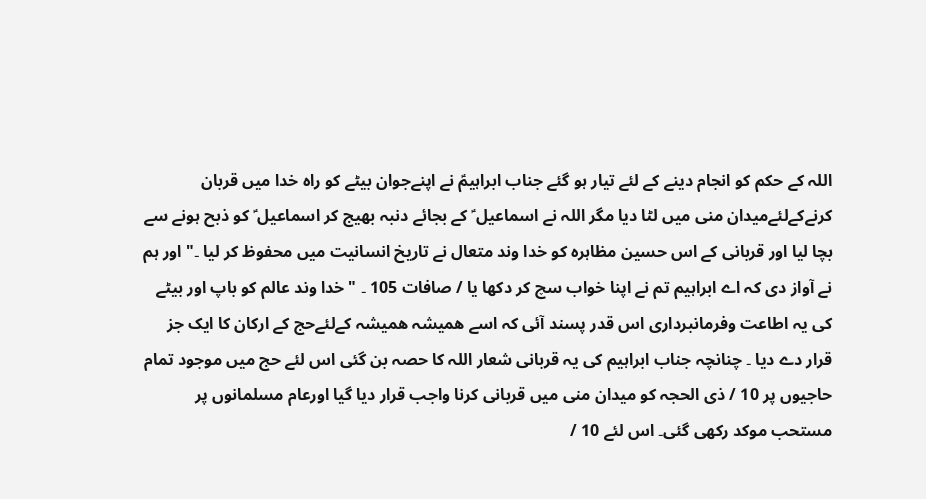اللہ کے حکم کو انجام دینے کے لئے تیار ہو گئے جناب ابراہیمؑ نے اپنےجوان بیٹے کو راہ خدا میں قربان کرنےکےلئےمیدان منی میں لٹا دیا مگر اللہ نے اسماعیل ؑ کے بجائے دنبہ بھیج کر اسماعیل ؑ کو ذبح ہونے سے بچا لیا اور قربانی کے اس حسین مظاہرہ کو خدا وند متعال نے تاریخ انسانیت میں محفوظ کر لیا ۔" اور ہم نے آواز دی کہ اے ابراہیم تم نے اپنا خواب سچ کر دکھا یا / صافات 105 ۔ " خدا وند عالم کو باپ اور بیٹے کی یہ اطاعت وفرمانبرداری اس قدر پسند آئی کہ اسے ھمیشہ ھمیشہ کےلئےحج کے ارکان کا ایک جز قرار دے دیا ۔ چنانچہ جناب ابراہیم کی یہ قربانی شعار اللہ کا حصہ بن گئی اس لئے حج میں موجود تمام حاجیوں پر 10 / ذی الحجہ کو میدان منی میں قربانی کرنا واجب قرار دیا گیا اورعام مسلمانوں پر مستحب موکد رکھی گئی۔ اس لئے 10 /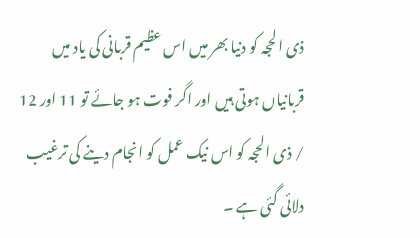ذی الحجہ کو دنیا بھر میں اس عظیم قربانی کی یاد میں قربانیاں ہوتی ہیں اور اگر فوت ہو جائے تو 11 اور 12 / ذی الحجہ کو اس نیک عمل کو انجام دینے کی ترغیب دلائی گئی ہے ۔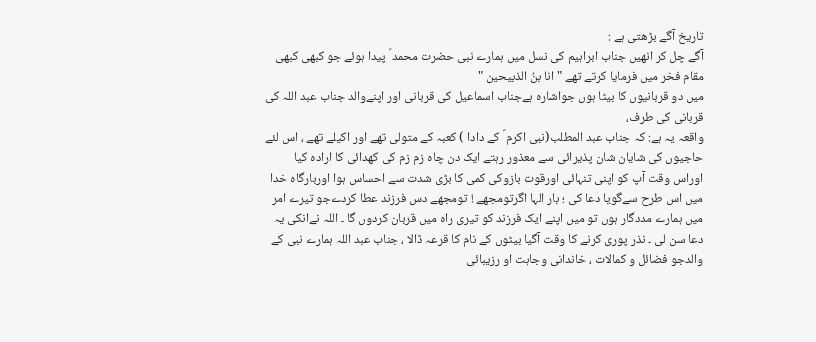تاریخ آگے بڑھتی ہے :
آگے چل کر انھیں جناب ابراہیم کی نسل میں ہمارے نبی حضرت محمد ؐ پیدا ہوئے جو کبھی کبھی مقام فخر میں فرمایا کرتے تھے " انا بنُ الذبیحین "
میں دو قربانیوں کا بیٹا ہوں جواشارہ ہےجناب اسماعیل کی قربانی اور اپنےوالد جناب عبد اللہ کی قربانی کی طرف،
واقعہ یہ ہے: کہ جناب عبد المطلب(نبی اکرم ؐ کے دادا ) کعبہ کے متولی تھے اور اکیلے تھے ، اس لئے حاجیوں کی شایان شان پذیرائی سے معذور رہتے ایک دن چاہ زم زم کی کھدائی کا ارادہ کیا اوراس وقت آپ کو اپنی تنہائی اورقوت بازوکی کمی کا بڑی شدت سے احساس ہوا اوربارگاہ خدا میں اس طرح سےگویا دعا کی ؛ بار الہا اگرتومجھے ! تومجھے دس فرزند عطا کردےجو تیرے امر میں ہمارے مددگار ہوں تو میں اپنے ایک فرزند کو تیری راہ میں قربان کردوں گا ۔ اللہ نےانکی یہ دعا سن لی ۔ نذر پوری کرنے کا وقت آگیا بیٹوں کے نام کا قرعہ ڈالا ، جناب عبد اللہ ہمارے نبی کے والدجو فضائل و کمالات ، خاندانی وجاہت او رزیبائی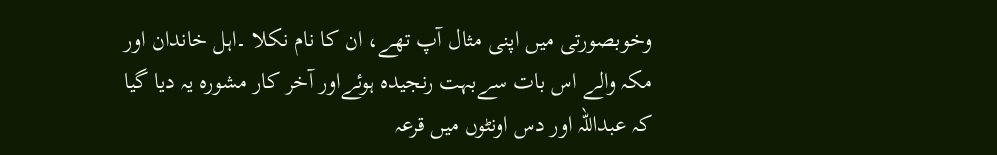وخوبصورتی میں اپنی مثال آپ تھے، ان کا نام نکلا ۔اہل خاندان اور مکہ والے اس بات سےبہت رنجیدہ ہوئےاور آخر کار مشورہ یہ دیا گیا کہ عبداللہ اور دس اونٹوں میں قرعہ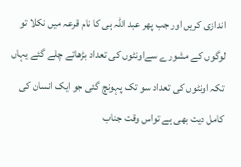اندازی کریں اور جب پھر عبد اللہ ہی کا نام قرعہ میں نکلا تو لوگوں کے مشورے سےاونٹوں کی تعداد بڑھاتے چلے گئے یہاں تکہ اونٹوں کی تعداد سو تک پہونچ گئی جو ایک انسان کی کامل دیت بھی ہے تواس وقت جناب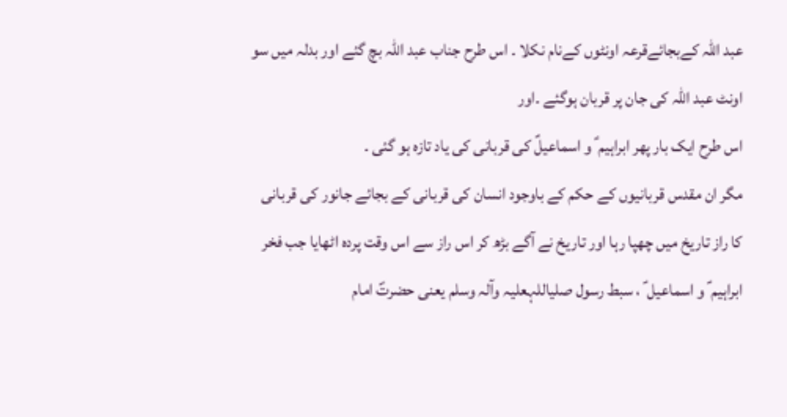عبد اللہ کےبجائےقرعہ اونٹوں کےنام نکلا ۔ اس طرح جناب عبد اللہ بچ گئے اور بدلہ میں سو اونٹ عبد اللہ کی جان پر قربان ہوگئے ۔اور
اس طرح ایک بار پھر ابراہیم ؑ و اسماعیلؑ کی قربانی کی یاد تازہ ہو گئی ۔
مگر ان مقدس قربانیوں کے حکم کے باوجود انسان کی قربانی کے بجائے جانور کی قربانی کا راز تاریخ میں چھپا رہا اور تاریخ نے آگے بڑھ کر اس راز سے اس وقت پردہ اٹھایا جب فخر ابراہیم ؑ و اسماعیل ؑ ، سبط رسول صلیاللہعلیہ وآلہ وسلم یعنی حضرتؐ امام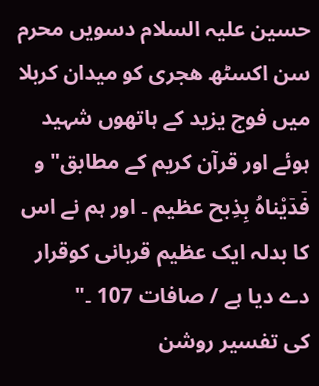حسین علیہ السلام دسویں محرم سن اکسٹھ ھجری کو میدان کربلا میں فوج یزید کے ہاتھوں شہید ہوئے اور قرآن کریم کے مطابق" و فٙدٙیْناہُ بِذِبح عظیم ۔ اور ہم نے اس کا بدلہ ایک عظیم قربانی کوقرار دے دیا ہے / صافات 107 ۔"
کی تفسیر روشن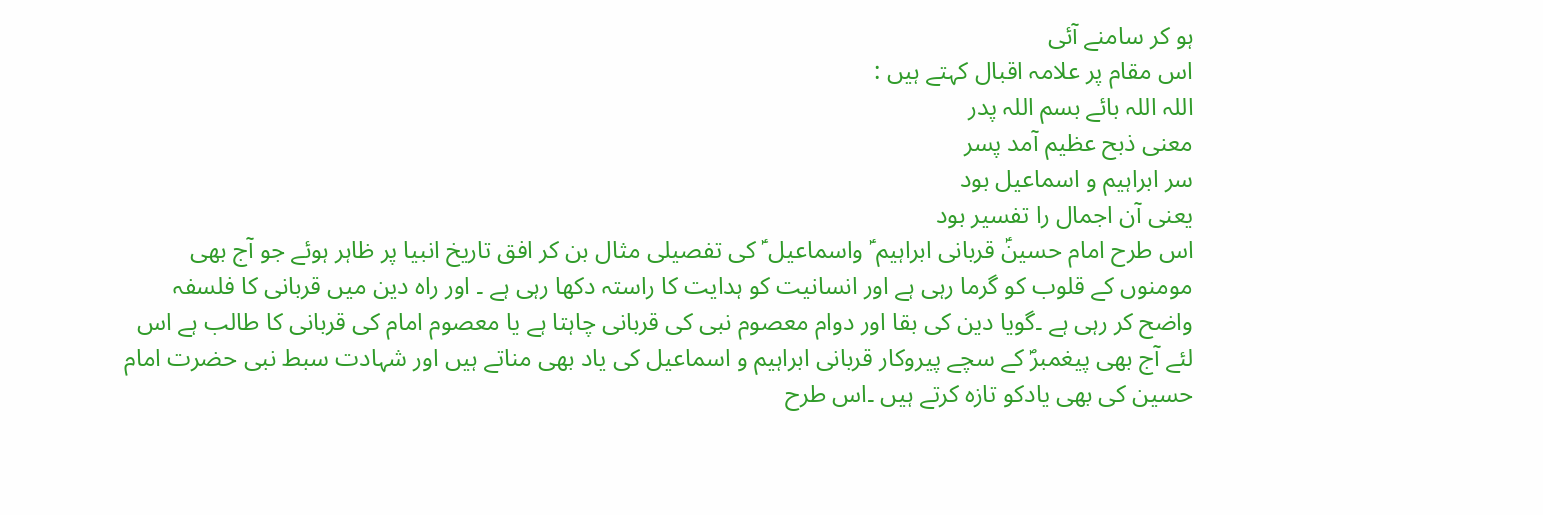ہو کر سامنے آئی
اس مقام پر علامہ اقبال کہتے ہیں :
اللہ اللہ بائے بسم اللہ پدر
معنی ذبح عظیم آمد پسر
سر ابراہیم و اسماعیل بود
یعنی آن اجمال را تفسیر بود
اس طرح امام حسینؑ قربانی ابراہیم ؑ واسماعیل ؑ کی تفصیلی مثال بن کر افق تاریخ انبیا پر ظاہر ہوئے جو آج بھی مومنوں کے قلوب کو گرما رہی ہے اور انسانیت کو ہدایت کا راستہ دکھا رہی ہے ۔ اور راہ دین میں قربانی کا فلسفہ واضح کر رہی ہے ۔گویا دین کی بقا اور دوام معصوم نبی کی قربانی چاہتا ہے یا معصوم امام کی قربانی کا طالب ہے اس لئے آج بھی پیغمبرؐ کے سچے پیروکار قربانی ابراہیم و اسماعیل کی یاد بھی مناتے ہیں اور شہادت سبط نبی حضرت امام حسین کی بھی یادکو تازہ کرتے ہیں ۔اس طرح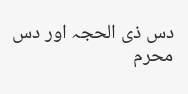دس ذی الحجہ اور دس محرم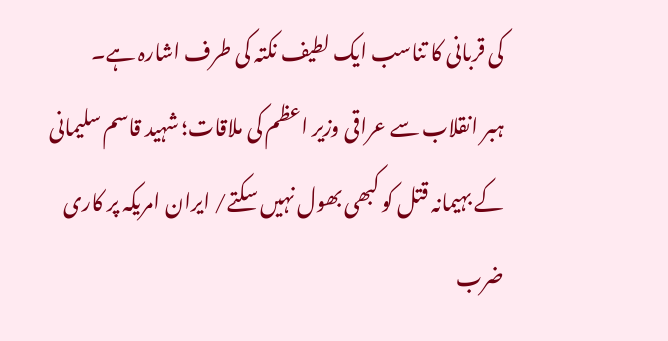کی قربانی کا تناسب ایک لطیف نکتہ کی طرف اشارہ ہے۔
ہبر انقلاب سے عراقی وزیر اعظم کی ملاقات؛ شہید قاسم سلیمانی کے بہیمانہ قتل کو کبھی بھول نہیں سکتے/ ایران امریکہ پر کاری ضرب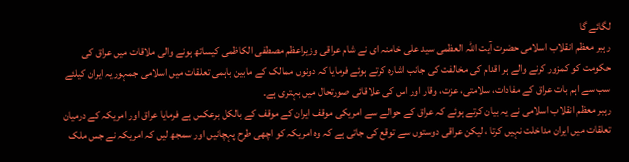لگائے گا
رہبر معظم انقلاب اسلامی حضرت آیت اللہ العظمی سید علی خامنہ ای نے شام عراقی وزیراعظم مصطفی الکاظمی کیساتھ ہونے والی ملاقات میں عراق کی حکومت کو کمزور کرنے والے ہر اقدام کی مخالفت کی جانب اشارہ کرتے ہوئے فرمایا کہ دونوں ممالک کے مابین باہمی تعلقات میں اسلامی جمہوریہ ایران کیلئے سب سے اہم بات عراق کے مفادات، سلامتی، عزت، وقار اور اس کی علاقائی صورتحال میں بہتری ہے۔
رہبر معظم انقلاب اسلامی نے یہ بیان کرتے ہوئے کہ عراق کے حوالے سے امریکی موقف ایران کے موقف کے بالکل برعکس ہے فرمایا عراق اور امریکہ کے درمیان تعلقات میں ایران مداخلت نہیں کرتا ، لیکن عراقی دوستوں سے توقع کی جاتی ہے کہ وہ امریکہ کو اچھی طرح پہچانیں اور سمجھ لیں کہ امریکہ نے جس ملک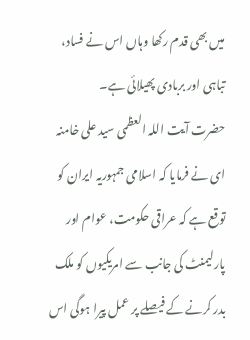میں بھی قدم رکھا وہاں اس نے فساد، تباہی اور بربادی پھیلائی ہے۔
حضرت آیت اللہ العظمی سید علی خامنہ ای نے فرمایا کہ اسلامی جمہوریہ ایران کو توقع ہے کہ عراقی حکومت، عوام اور پارلیمنٹ کی جانب سے امریکیوں کو ملک بدر کرنے کے فیصلے پر عمل پیرا ہوگی اس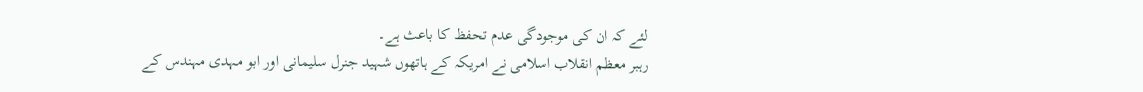لئے کہ ان کی موجودگی عدم تحفظ کا باعث ہے۔
رہبر معظم انقلاب اسلامی نے امریکہ کے ہاتھوں شہید جنرل سلیمانی اور ابو مہدی مہندس کے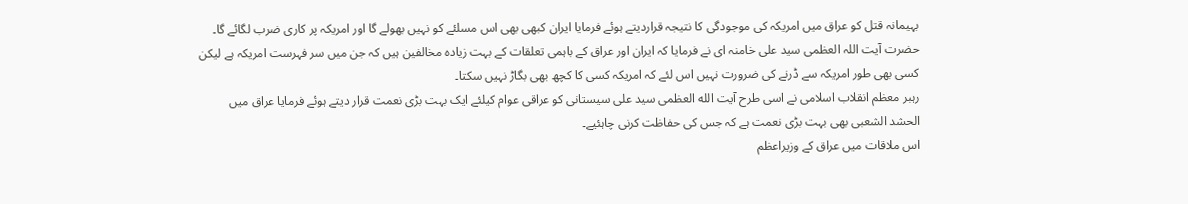بہیمانہ قتل کو عراق میں امریکہ کی موجودگی کا نتیجہ قراردیتے ہوئے فرمایا ایران کبھی بھی اس مسلئے کو نہیں بھولے گا اور امریکہ پر کاری ضرب لگائے گا۔
حضرت آیت اللہ العظمی سید علی خامنہ ای نے فرمایا کہ ایران اور عراق کے باہمی تعلقات کے بہت زیادہ مخالفین ہیں کہ جن میں سر فہرست امریکہ ہے لیکن کسی بھی طور امریکہ سے ڈرنے کی ضرورت نہیں اس لئے کہ امریکہ کسی کا کچھ بھی بگاڑ نہیں سکتا۔
رہبر معظم انقلاب اسلامی نے اسی طرح آیت الله العظمی سید علی سیستانی کو عراقی عوام کیلئے ایک بہت بڑی نعمت قرار دیتے ہوئے فرمایا عراق میں الحشد الشعبی بھی بہت بڑی نعمت ہے کہ جس کی حفاظت کرنی چاہئیے۔
اس ملاقات میں عراق کے وزیراعظم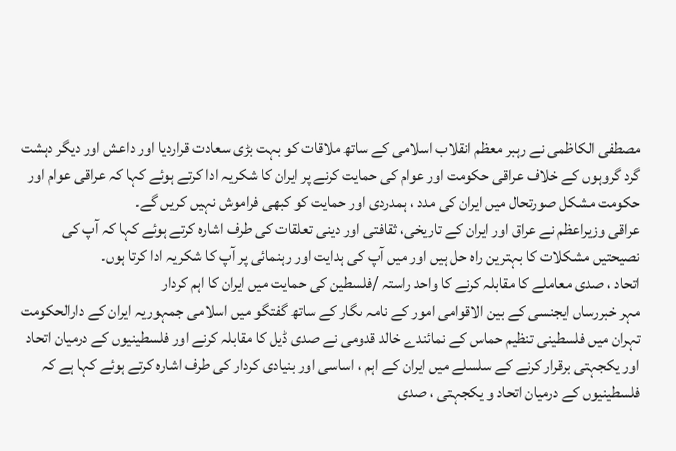مصطفی الکاظمی نے رہبر معظم انقلاب اسلامی کے ساتھ ملاقات کو بہت بڑی سعادت قراردیا اور داعش اور دیگر دہشت گرد گروہوں کے خلاف عراقی حکومت اور عوام کی حمایت کرنے پر ایران کا شکریہ ادا کرتے ہوئے کہا کہ عراقی عوام اور حکومت مشکل صورتحال میں ایران کی مدد ، ہمدردی اور حمایت کو کبھی فراموش نہیں کریں گے۔
عراقی وزیراعظم نے عراق اور ایران کے تاریخی، ثقافتی اور دینی تعلقات کی طرف اشارہ کرتے ہوئے کہا کہ آپ کی نصیحتیں مشکلات کا بہترین راہ حل ہیں اور میں آپ کی ہدایت اور رہنمائی پر آپ کا شکریہ ادا کرتا ہوں۔
اتحاد ، صدی معاملے کا مقابلہ کرنے کا واحد راستہ /فلسطین کی حمایت میں ایران کا اہم کردار
مہر خبررساں ایجنسی کے بین الاقوامی امور کے نامہ ںگار کے ساتھ گفتگو میں اسلامی جمہوریہ ایران کے دارالحکومت تہران میں فلسطینی تنظیم حماس کے نمائندے خالد قدومی نے صدی ڈیل کا مقابلہ کرنے اور فلسطینیوں کے درمیان اتحاد اور یکجہتی برقرار کرنے کے سلسلے میں ایران کے اہم ، اساسی اور بنیادی کردار کی طرف اشارہ کرتے ہوئے کہا ہے کہ فلسطینیوں کے درمیان اتحاد و یکجہتی ، صدی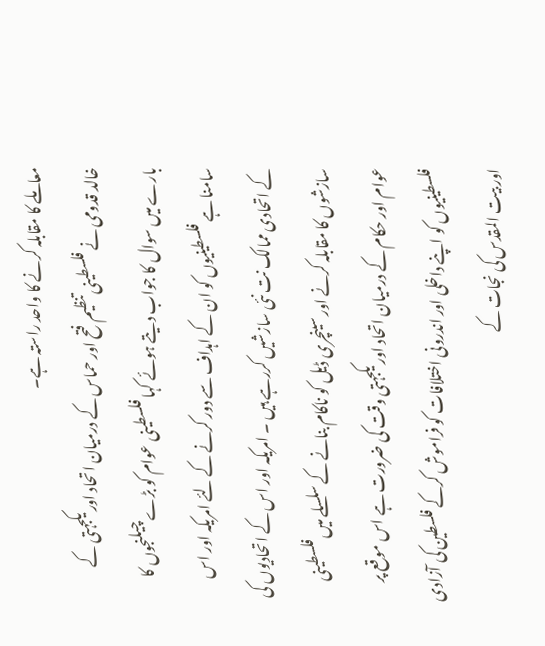معاملے کا مقابلہ کرنے کا واحد راستہ ہے۔
خالد قدومی نے فلسطینی تنظیم فتح اور حماس کے درمیان اتحاد اور یکجہتی کے بارے میں سوال کا جواب دیتے ہوئے کہا فلسطینی عوام کو بڑے چیلنجوں کا سامنا ہے فلسطینیوں کو ان کے اہداف سے دور کرنے کے لئے امریکہ اور اس کے اتحادی ممالک نت نئی سازشیں کررہے ہیں ۔ امریکہ اور اس کے اتحادیوں کی سازشوں کا مقابلہ کرنے اور سینچری ڈیل کو ناکام بنانے کے سلسلے میں فلسطینی عوام اور حکام کے درمیان اتحاد اور یکجہتی وقت کی ضرورت ہے اس موقع پر فلسطینیوں کو اپنے داخلی اور اندرونی اختلافات کو فراموش کرکے فلسطین کی آزادی اور بیت المقدس کی نجات کے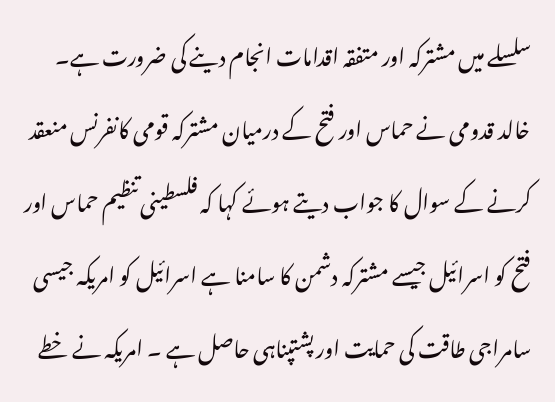سلسلے میں مشترکہ اور متفقہ اقدامات انجام دینے کی ضرورت ہے۔
خالد قدومی نے حماس اور فتح کے درمیان مشترکہ قومی کانفرنس منعقد کرنے کے سوال کا جواب دیتے ہوئے کہا کہ فلسطینی تنظیم حماس اور فتح کو اسرائیل جیسے مشترکہ دشمن کا سامنا ہے اسرائیل کو امریکہ جیسی سامراجی طاقت کی حمایت اور پشتپناہی حاصل ہے ۔ امریکہ نے خطے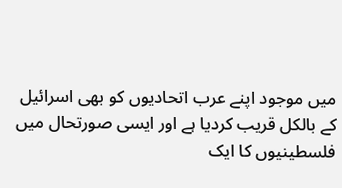میں موجود اپنے عرب اتحادیوں کو بھی اسرائیل کے بالکل قریب کردیا ہے اور ایسی صورتحال میں فلسطینیوں کا ایک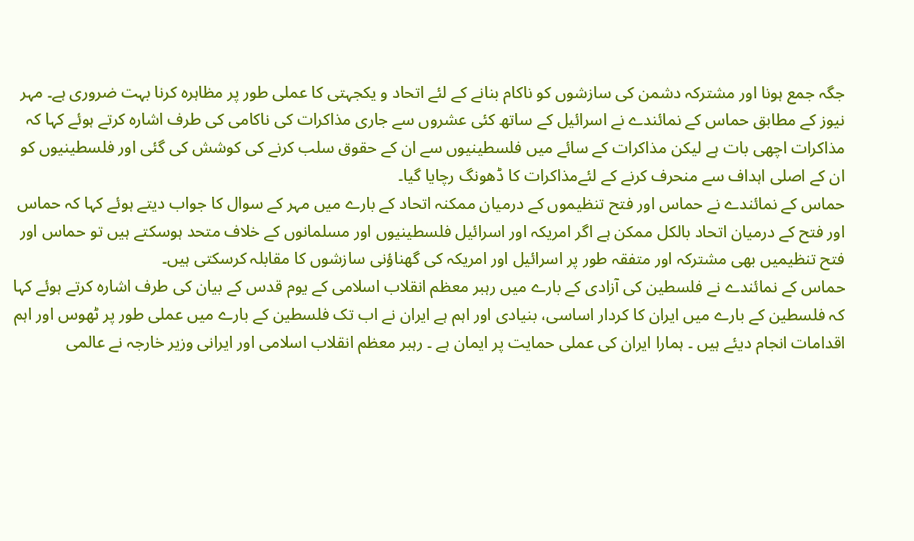جگہ جمع ہونا اور مشترکہ دشمن کی سازشوں کو ناکام بنانے کے لئے اتحاد و یکجہتی کا عملی طور پر مظاہرہ کرنا بہت ضروری ہے۔ مہر نیوز کے مطابق حماس کے نمائندے نے اسرائیل کے ساتھ کئی عشروں سے جاری مذاکرات کی ناکامی کی طرف اشارہ کرتے ہوئے کہا کہ مذاکرات اچھی بات ہے لیکن مذاکرات کے سائے میں فلسطینیوں سے ان کے حقوق سلب کرنے کی کوشش کی گئی اور فلسطینیوں کو ان کے اصلی اہداف سے منحرف کرنے کے لئےمذاکرات کا ڈھونگ رچایا گيا۔
حماس کے نمائندے نے حماس اور فتح تنظیموں کے درمیان ممکنہ اتحاد کے بارے میں مہر کے سوال کا جواب دیتے ہوئے کہا کہ حماس اور فتح کے درمیان اتحاد بالکل ممکن ہے اگر امریکہ اور اسرائیل فلسطینیوں اور مسلمانوں کے خلاف متحد ہوسکتے ہیں تو حماس اور فتح تنظیمیں بھی مشترکہ اور متفقہ طور پر اسرائیل اور امریکہ کی گھناؤنی سازشوں کا مقابلہ کرسکتی ہیں۔
حماس کے نمائندے نے فلسطین کی آزادی کے بارے میں رہبر معظم انقلاب اسلامی کے یوم قدس کے بیان کی طرف اشارہ کرتے ہوئے کہا کہ فلسطین کے بارے میں ایران کا کردار اساسی، بنیادی اور اہم ہے ایران نے اب تک فلسطین کے بارے میں عملی طور پر ٹھوس اور اہم اقدامات انجام دیئے ہیں ۔ ہمارا ایران کی عملی حمایت پر ایمان ہے ۔ رہبر معظم انقلاب اسلامی اور ایرانی وزير خارجہ نے عالمی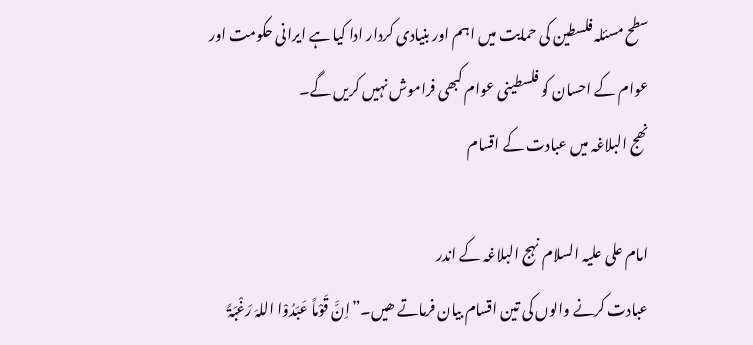سطح مسئلہ فلسطین کی حمایت میں اہم اور بنیادی کردار ادا کیا ہے ایرانی حکومت اور عوام کے احسان کو فلسطینی عوام کبھی فراموش نہیں کریں گے۔
نھج البلاغہ میں عبادت کے اقسام

امام علی علیہ السلام نہج البلاغہ کے اندر
عبادت کرنے والوں کی تین اقسام بیان فرماتے ھیں۔”اِنَّ قَوْماً عَبَدُوْا اللہَ رَغْبَۃً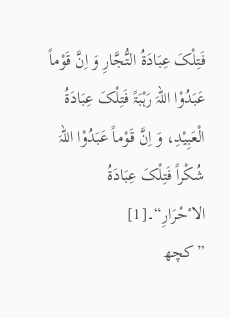فَتِلْکَ عِبَادَۃُ التُّجَّارِ وَ اِنَّ قَوْماً عَبَدُوْا اللہَ رَہْبَۃً فَتِلْکَ عِبَادَةُ الْعَبِیْدِ، وَ اِنَّ قَوْماً عَبَدُوْا اللہَ شُکْراً فَتِلْکَ عِبَادَةُ الاٴحْرَارِ“۔[1]
”کچھ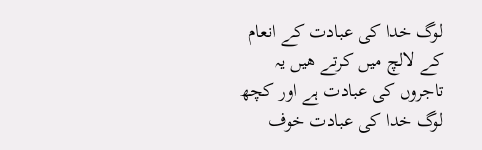لوگ خدا کی عبادت کے انعام کے لالچ میں کرتے ھیں یہ تاجروں کی عبادت ہے اور کچھ لوگ خدا کی عبادت خوف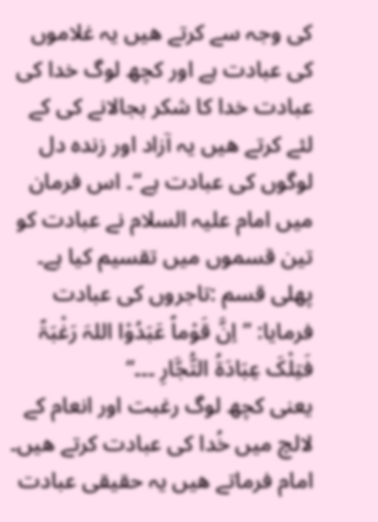کی وجہ سے کرتے ھیں یہ غلاموں کی عبادت ہے اور کچھ لوگ خدا کی عبادت خدا کا شکر بجالانے کی کے لئے کرتے ھیں یہ آزاد اور زندہ دل لوگوں کی عبادت ہے“۔ اس فرمان میں امام علیہ السلام نے عبادت کو تین قسموں میں تقسیم کیا ہے۔
پھلی قسم :تاجروں کی عبادت
فرمایا: ”اِنَّ قَوْماً عَبَدُوْا اللہَ رَغْبَۃً فَتِلْکَ عِبَادَةُ التُّجَّارِ ۔۔۔“
یعنی کچھ لوگ رغبت اور انعام کے لالچ میں خُدا کی عبادت کرتے ھیں۔ امام فرماتے ھیں یہ حقیقی عبادت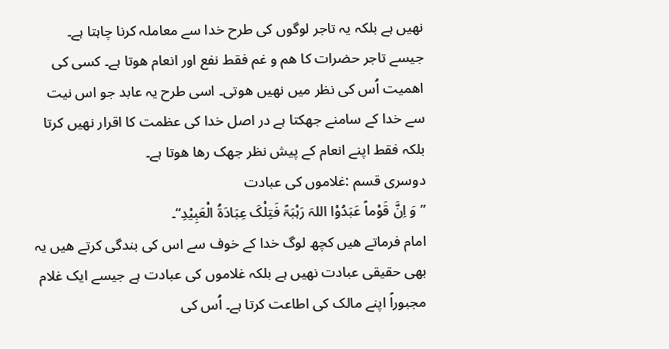نھیں ہے بلکہ یہ تاجر لوگوں کی طرح خدا سے معاملہ کرنا چاہتا ہے۔ جیسے تاجر حضرات کا ھم و غم فقط نفع اور انعام ھوتا ہے۔ کسی کی اھمیت اُس کی نظر میں نھیں ھوتی۔ اسی طرح یہ عابد جو اس نیت سے خدا کے سامنے جھکتا ہے در اصل خدا کی عظمت کا اقرار نھیں کرتا بلکہ فقط اپنے انعام کے پیش نظر جھک رھا ھوتا ہے۔
دوسری قسم :غلاموں کی عبادت
”وَ اِنَّ قَوْماً عَبَدُوْا اللہَ رَہْبَۃً فَتِلْکَ عِبَادَةُ الْعَبِیْدِ“۔
امام فرماتے ھیں کچھ لوگ خدا کے خوف سے اس کی بندگی کرتے ھیں یہ بھی حقیقی عبادت نھیں ہے بلکہ غلاموں کی عبادت ہے جیسے ایک غلام مجبوراً اپنے مالک کی اطاعت کرتا ہے۔ اُس کی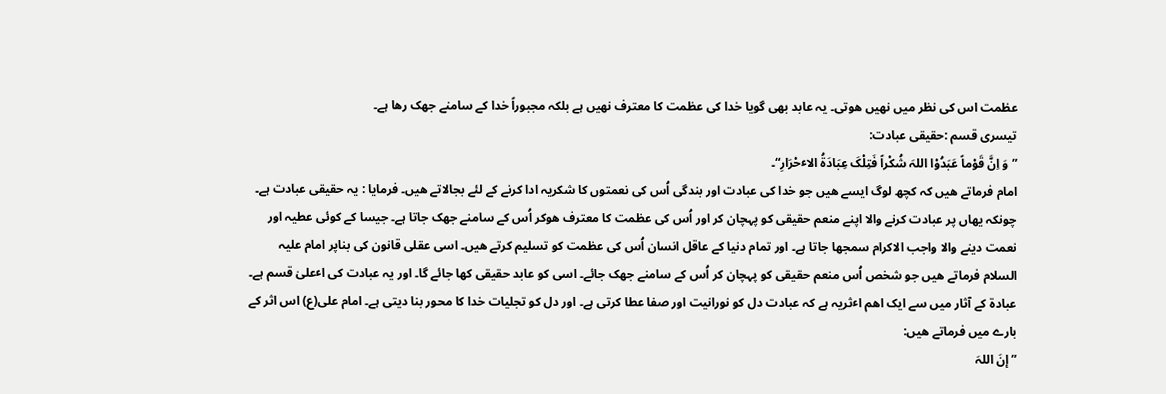عظمت اس کی نظر میں نھیں ھوتی۔ یہ عابد بھی گویا خدا کی عظمت کا معترف نھیں ہے بلکہ مجبوراً خدا کے سامنے جھک رھا ہے۔
تیسری قسم :حقیقی عبادت:
”وَ اِنَّ قَوْماً عَبَدُوْا اللہَ شُکْراً فَتِلْکَ عِبَادَةُ الاٴحْرَارِ“۔
امام فرماتے ھیں کہ کچھ لوگ ایسے ھیں جو خدا کی عبادت اور بندگی اُس کی نعمتوں کا شکریہ ادا کرنے کے لئے بجالاتے ھیں۔ فرمایا : یہ حقیقی عبادت ہے۔ چونکہ یھاں پر عبادت کرنے والا اپنے منعم حقیقی کو پہچان کر اور اُس کی عظمت کا معترف ھوکر اُس کے سامنے جھک جاتا ہے۔ جیسا کے کوئی عطیہ اور نعمت دینے والا واجب الاکرام سمجھا جاتا ہے۔ اور تمام دنیا کے عاقل انسان اُس کی عظمت کو تسلیم کرتے ھیں۔ اسی عقلی قانون کی بناپر امام علیہ السلام فرماتے ھیں جو شخص اُس منعم حقیقی کو پہچان کر اُس کے سامنے جھک جائے۔ اسی کو عابد حقیقی کھا جائے گا۔ اور یہ عبادت کی اٴعلیٰ قسم ہے۔
عبادة کے آثار میں سے ایک اھم اٴثریہ ہے کہ عبادت دل کو نورانیت اور صفا عطا کرتی ہے۔ اور دل کو تجلیات خدا کا محور بنا دیتی ہے۔ امام علی(ع) اس اثر کے بارے میں فرماتے ھیں:
”إنَ اللہَ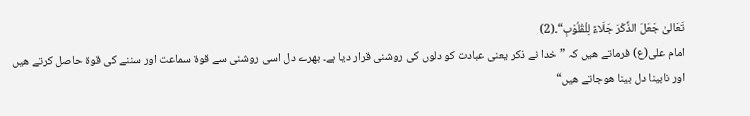تَعَالیٰ جَعَلَ الذِّکْرَ جَلَاءً لِلْقُلُوْبِ“۔(2)
امام علی(ع) فرماتے ھیں کہ ”خدا نے ذکر یعنی عبادت کو دلوں کی روشنی قرار دیا ہے۔ بھرے دل اسی روشنی سے قوة سماعت اور سننے کی قوة حاصل کرتے ھیں اور نابینا دل بینا ھوجاتے ھیں“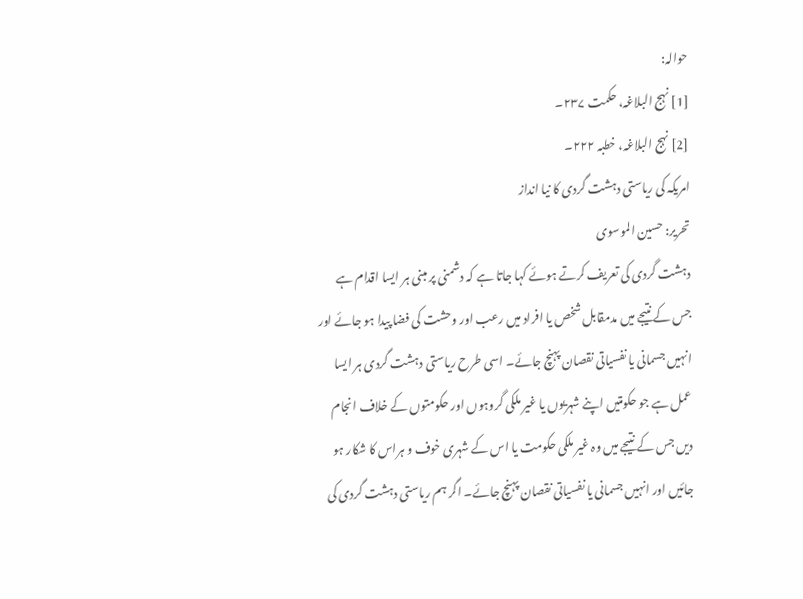حوالہ:
[1] نہج البلاغہ، حکمت ۲۳۷۔
[2] نہج البلاغہ، خطبہ ۲۲۲۔
امریکہ کی ریاستی دہشت گردی کا نیا انداز
تحریر: حسین الموسوی
دہشت گردی کی تعریف کرتے ہوئے کہا جاتا ہے کہ دشمنی پر مبنی ہر ایسا اقدام ہے جس کے نتیجے میں مدمقابل شخص یا افراد میں رعب اور وحشت کی فضا پیدا ہو جائے اور انہیں جسمانی یا نفسیاتی نقصان پہنچ جائے۔ اسی طرح ریاستی دہشت گردی ہر ایسا عمل ہے جو حکومتیں اپنے شہریوں یا غیر ملکی گروہوں اور حکومتوں کے خلاف انجام دیں جس کے نتیجے میں وہ غیر ملکی حکومت یا اس کے شہری خوف و ہراس کا شکار ہو جائیں اور انہیں جسمانی یا نفسیاتی نقصان پہنچ جائے۔ اگر ہم ریاستی دہشت گردی کی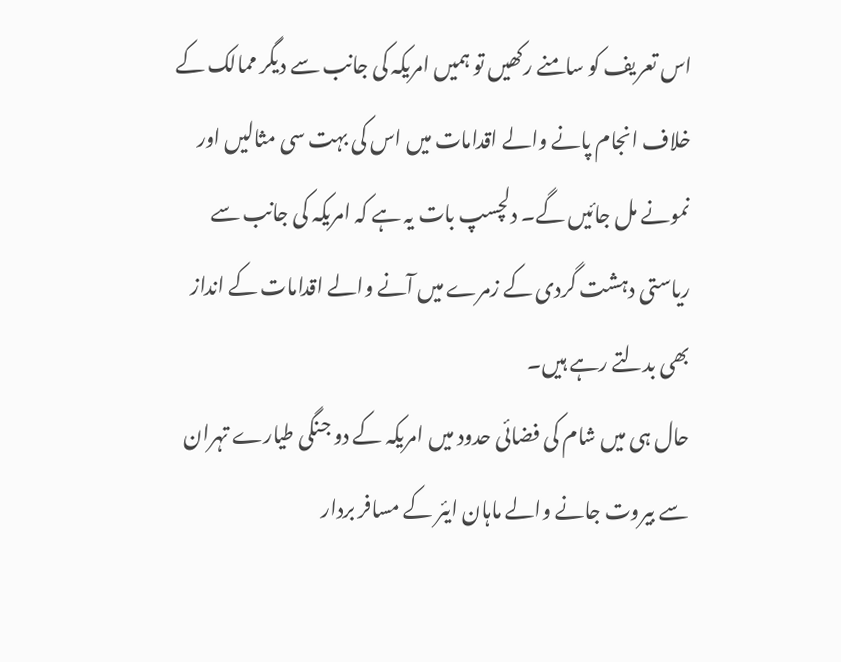اس تعریف کو سامنے رکھیں تو ہمیں امریکہ کی جانب سے دیگر ممالک کے خلاف انجام پانے والے اقدامات میں اس کی بہت سی مثالیں اور نمونے مل جائیں گے۔ دلچسپ بات یہ ہے کہ امریکہ کی جانب سے ریاستی دہشت گردی کے زمرے میں آنے والے اقدامات کے انداز بھی بدلتے رہے ہیں۔
حال ہی میں شام کی فضائی حدود میں امریکہ کے دو جنگی طیارے تہران سے بیروت جانے والے ماہان ایئر کے مسافر بردار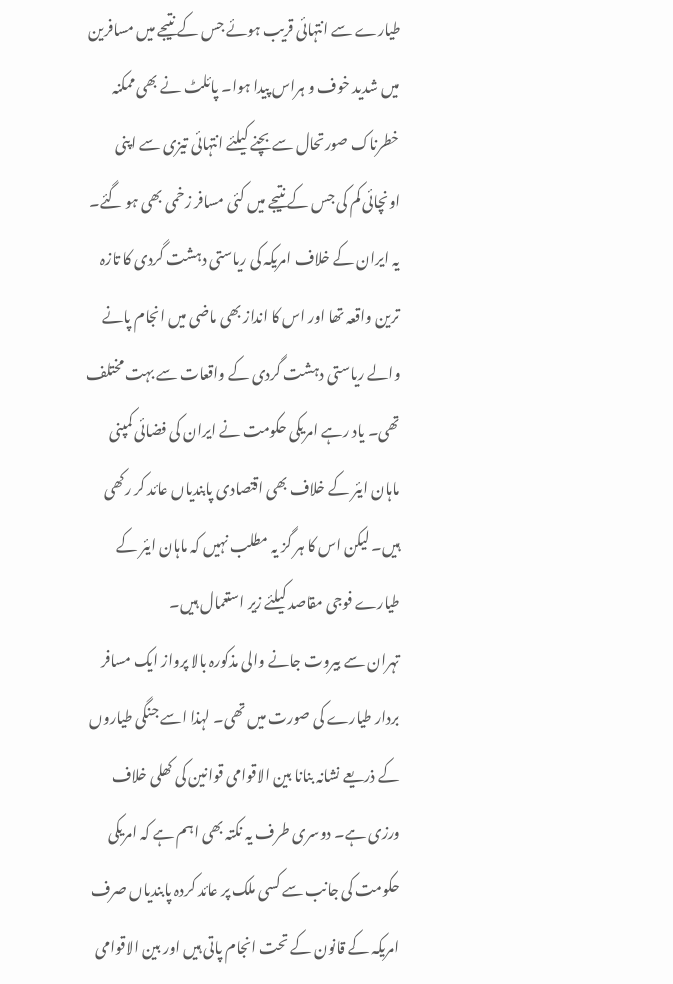طیارے سے انتہائی قریب ہوئے جس کے نتیجے میں مسافرین میں شدید خوف و ہراس پیدا ہوا۔ پائلٹ نے بھی ممکنہ خطرناک صورتحال سے بچنے کیلئے انتہائی تیزی سے اپنی اونچائی کم کی جس کے نتیجے میں کئی مسافر زخمی بھی ہو گئے۔ یہ ایران کے خلاف امریکہ کی ریاستی دہشت گردی کا تازہ ترین واقعہ تھا اور اس کا انداز بھی ماضی میں انجام پانے والے ریاستی دہشت گردی کے واقعات سے بہت مختلف تھی۔ یاد رہے امریکی حکومت نے ایران کی فضائی کمپنی ماہان ایئر کے خلاف بھی اقتصادی پابندیاں عائد کر رکھی ہیں۔ لیکن اس کا ہر گز یہ مطلب نہیں کہ ماہان ایئر کے طیارے فوجی مقاصد کیلئے زیر استعمال ہیں۔
تہران سے بیروت جانے والی مذکورہ بالا پرواز ایک مسافر بردار طیارے کی صورت میں تھی۔ لہذا اسے جنگی طیاروں کے ذریعے نشانہ بنانا بین الاقوامی قوانین کی کھلی خلاف ورزی ہے۔ دوسری طرف یہ نکتہ بھی اہم ہے کہ امریکی حکومت کی جانب سے کسی ملک پر عائد کردہ پابندیاں صرف امریکہ کے قانون کے تحت انجام پاتی ہیں اور بین الاقوامی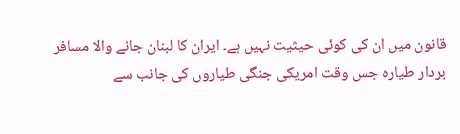قانون میں ان کی کوئی حیثیت نہیں ہے۔ ایران کا لبنان جانے والا مسافر بردار طیارہ جس وقت امریکی جنگی طیاروں کی جانب سے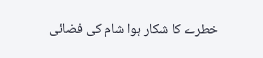خطرے کا شکار ہوا شام کی فضائی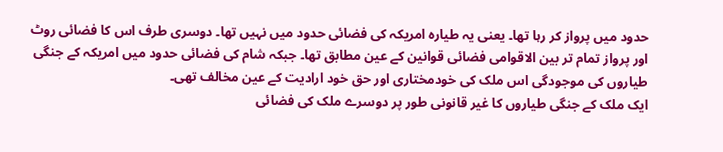حدود میں پرواز کر رہا تھا۔ یعنی یہ طیارہ امریکہ کی فضائی حدود میں نہیں تھا۔ دوسری طرف اس کا فضائی روٹ اور پرواز تمام تر بین الاقوامی فضائی قوانین کے عین مطابق تھا۔ جبکہ شام کی فضائی حدود میں امریکہ کے جنگی طیاروں کی موجودگی اس ملک کی خودمختاری اور حق خود ارادیت کے عین مخالف تھی۔
ایک ملک کے جنگی طیاروں کا غیر قانونی طور پر دوسرے ملک کی فضائی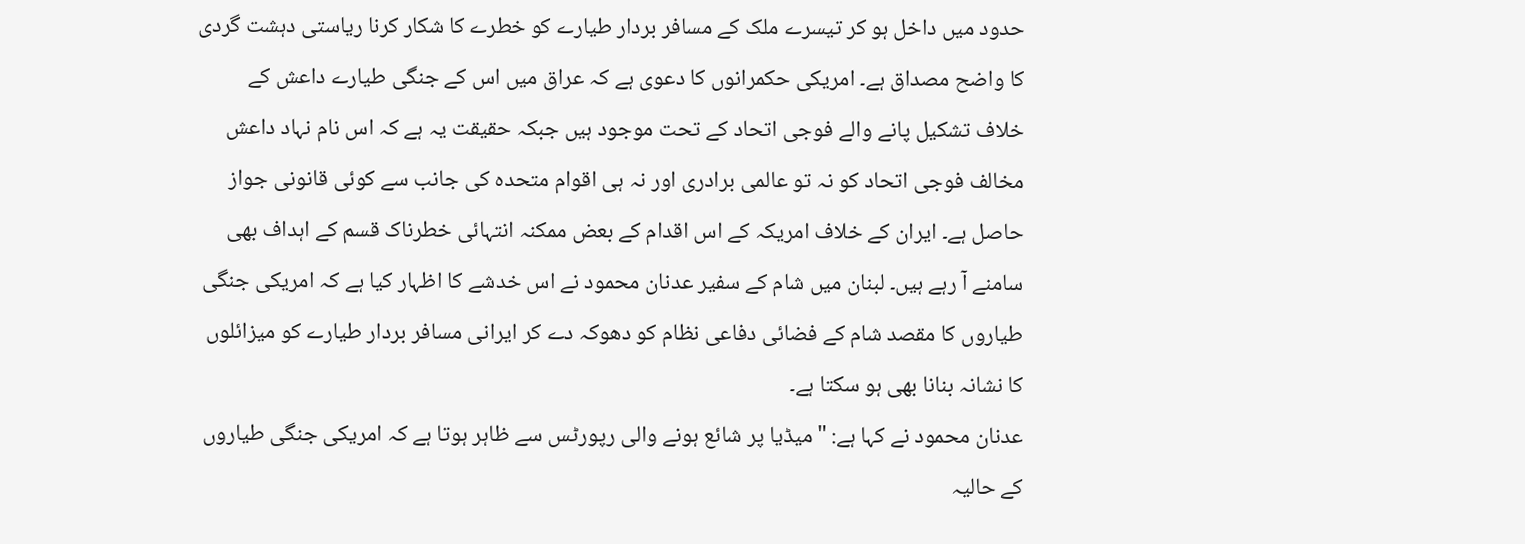حدود میں داخل ہو کر تیسرے ملک کے مسافر بردار طیارے کو خطرے کا شکار کرنا ریاستی دہشت گردی کا واضح مصداق ہے۔ امریکی حکمرانوں کا دعوی ہے کہ عراق میں اس کے جنگی طیارے داعش کے خلاف تشکیل پانے والے فوجی اتحاد کے تحت موجود ہیں جبکہ حقیقت یہ ہے کہ اس نام نہاد داعش مخالف فوجی اتحاد کو نہ تو عالمی برادری اور نہ ہی اقوام متحدہ کی جانب سے کوئی قانونی جواز حاصل ہے۔ ایران کے خلاف امریکہ کے اس اقدام کے بعض ممکنہ انتہائی خطرناک قسم کے اہداف بھی سامنے آ رہے ہیں۔ لبنان میں شام کے سفیر عدنان محمود نے اس خدشے کا اظہار کیا ہے کہ امریکی جنگی طیاروں کا مقصد شام کے فضائی دفاعی نظام کو دھوکہ دے کر ایرانی مسافر بردار طیارے کو میزائلوں کا نشانہ بنانا بھی ہو سکتا ہے۔
عدنان محمود نے کہا ہے: "میڈیا پر شائع ہونے والی رپورٹس سے ظاہر ہوتا ہے کہ امریکی جنگی طیاروں کے حالیہ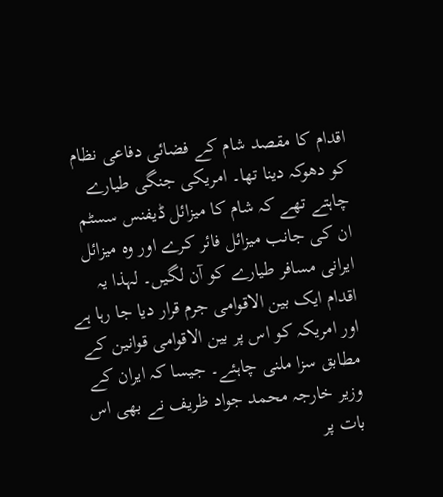اقدام کا مقصد شام کے فضائی دفاعی نظام کو دھوکہ دینا تھا۔ امریکی جنگی طیارے چاہتے تھے کہ شام کا میزائل ڈیفنس سسٹم ان کی جانب میزائل فائر کرے اور وہ میزائل ایرانی مسافر طیارے کو آن لگیں۔ لہذا یہ اقدام ایک بین الاقوامی جرم قرار دیا جا رہا ہے اور امریکہ کو اس پر بین الاقوامی قوانین کے مطابق سزا ملنی چاہئے۔ جیسا کہ ایران کے وزیر خارجہ محمد جواد ظریف نے بھی اس بات پر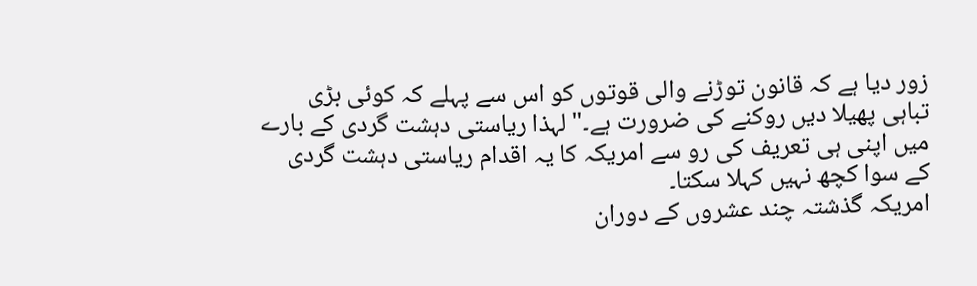زور دیا ہے کہ قانون توڑنے والی قوتوں کو اس سے پہلے کہ کوئی بڑی تباہی پھیلا دیں روکنے کی ضرورت ہے۔" لہذا ریاستی دہشت گردی کے بارے میں اپنی ہی تعریف کی رو سے امریکہ کا یہ اقدام ریاستی دہشت گردی کے سوا کچھ نہیں کہلا سکتا۔
امریکہ گذشتہ چند عشروں کے دوران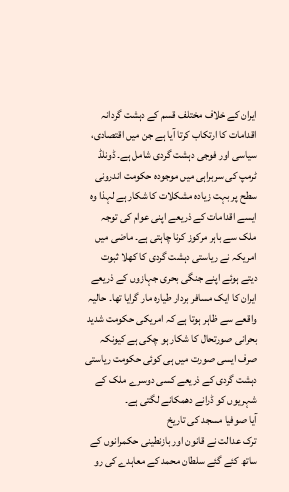ایران کے خلاف مختلف قسم کے دہشت گردانہ اقدامات کا ارتکاب کرتا آیا ہے جن میں اقتصادی، سیاسی اور فوجی دہشت گردی شامل ہے۔ ڈونلڈ ٹرمپ کی سربراہی میں موجودہ حکومت اندرونی سطح پر بہت زیادہ مشکلات کا شکار ہے لہذا وہ ایسے اقدامات کے ذریعے اپنی عوام کی توجہ ملک سے باہر مرکوز کرنا چاہتی ہے۔ ماضی میں امریکہ نے ریاستی دہشت گردی کا کھلا ثبوت دیتے ہوئے اپنے جنگی بحری جہازوں کے ذریعے ایران کا ایک مسافر بردار طیارہ مار گرایا تھا۔ حالیہ واقعے سے ظاہر ہوتا ہے کہ امریکی حکومت شدید بحرانی صورتحال کا شکار ہو چکی ہے کیونکہ صرف ایسی صورت میں ہی کوئی حکومت ریاستی دہشت گردی کے ذریعے کسی دوسرے ملک کے شہریوں کو ڈرانے دھمکانے لگتی ہے۔
آیا صوفیا مسجد کی تاریخ
ترک عدالت نے قانون اور بازنطینی حکمرانوں کے ساتھ کئے گئے سلطان محمد کے معاہدے کی رو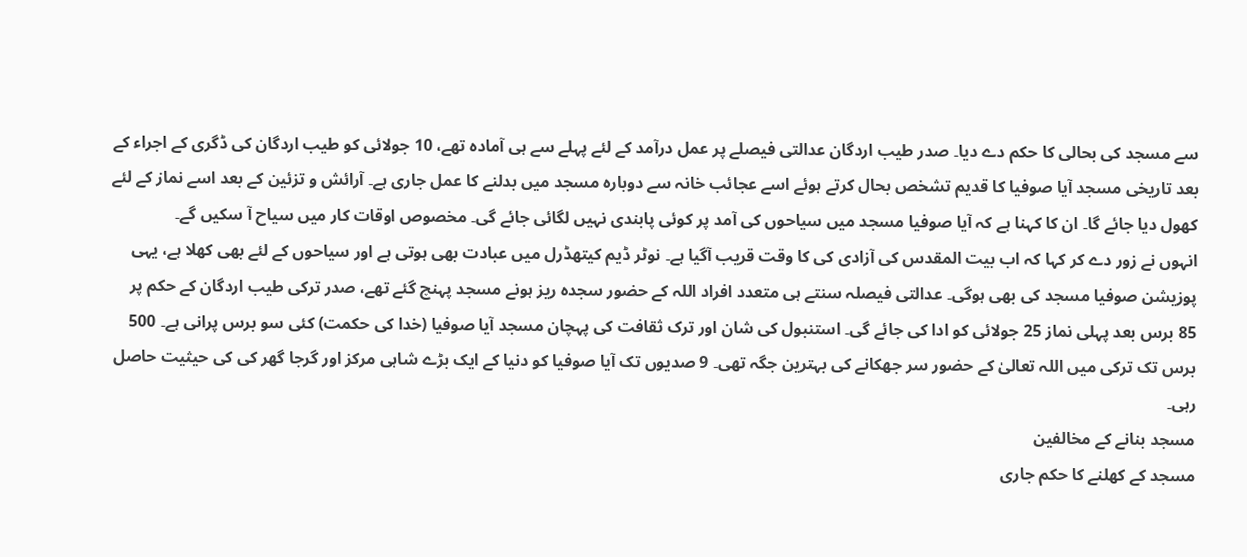سے مسجد کی بحالی کا حکم دے دیا۔ صدر طیب اردگان عدالتی فیصلے پر عمل درآمد کے لئے پہلے سے ہی آمادہ تھے، 10 جولائی کو طیب اردگان کی ڈگری کے اجراء کے بعد تاریخی مسجد آیا صوفیا کا قدیم تشخص بحال کرتے ہوئے اسے عجائب خانہ سے دوبارہ مسجد میں بدلنے کا عمل جاری ہے۔ آرائش و تزئین کے بعد اسے نماز کے لئے کھول دیا جائے گا۔ ان کا کہنا ہے کہ آیا صوفیا مسجد میں سیاحوں کی آمد پر کوئی پابندی نہیں لگائی جائے گی۔ مخصوص اوقات کار میں سیاح آ سکیں گے۔
انہوں نے زور دے کر کہا کہ اب بیت المقدس کی آزادی کی کا وقت قریب آگیا ہے۔ نوٹر ڈیم کیتھڈرل میں عبادت بھی ہوتی ہے اور سیاحوں کے لئے بھی کھلا ہے، یہی پوزیشن صوفیا مسجد کی بھی ہوگی۔ عدالتی فیصلہ سنتے ہی متعدد افراد اللہ کے حضور سجدہ ریز ہونے مسجد پہنچ گئے تھے، صدر ترکی طیب اردگان کے حکم پر 85 برس بعد پہلی نماز 25 جولائی کو ادا کی جائے گی۔ استنبول کی شان اور ترک ثقافت کی پہچان مسجد آیا صوفیا (خدا کی حکمت) کئی سو برس پرانی ہے۔ 500 برس تک ترکی میں اللہ تعالیٰ کے حضور سر جھکانے کی بہترین جگہ تھی۔ 9 صدیوں تک آیا صوفیا کو دنیا کے ایک بڑے شاہی مرکز اور گرجا گھر کی کی حیثیت حاصل رہی۔
مسجد بنانے کے مخالفین
مسجد کے کھلنے کا حکم جاری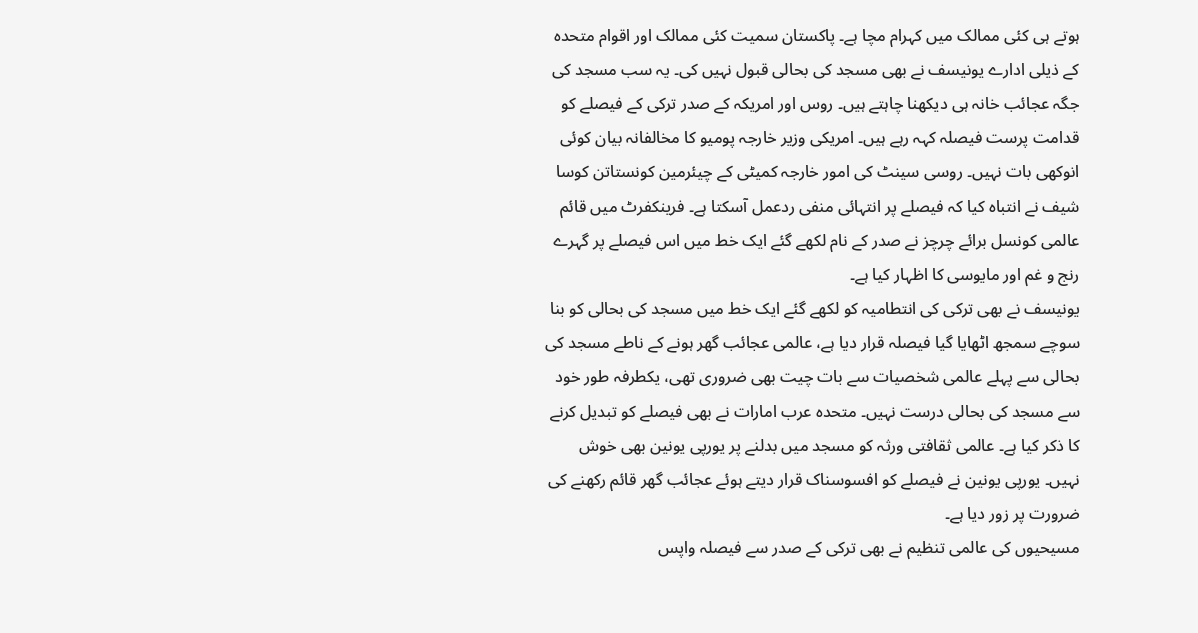ہوتے ہی کئی ممالک میں کہرام مچا ہے۔ پاکستان سمیت کئی ممالک اور اقوام متحدہ کے ذیلی ادارے یونیسف نے بھی مسجد کی بحالی قبول نہیں کی۔ یہ سب مسجد کی جگہ عجائب خانہ ہی دیکھنا چاہتے ہیں۔ روس اور امریکہ کے صدر ترکی کے فیصلے کو قدامت پرست فیصلہ کہہ رہے ہیں۔ امریکی وزیر خارجہ پومیو کا مخالفانہ بیان کوئی انوکھی بات نہیں۔ روسی سینٹ کی امور خارجہ کمیٹی کے چیئرمین کونستاتن کوسا شیف نے انتباہ کیا کہ فیصلے پر انتہائی منفی ردعمل آسکتا ہے۔ فرینکفرٹ میں قائم عالمی کونسل برائے چرچز نے صدر کے نام لکھے گئے ایک خط میں اس فیصلے پر گہرے رنج و غم اور مایوسی کا اظہار کیا ہے۔
یونیسف نے بھی ترکی کی انتطامیہ کو لکھے گئے ایک خط میں مسجد کی بحالی کو بنا سوچے سمجھ اٹھایا گیا فیصلہ قرار دیا ہے، عالمی عجائب گھر ہونے کے ناطے مسجد کی بحالی سے پہلے عالمی شخصیات سے بات چیت بھی ضروری تھی، یکطرفہ طور خود سے مسجد کی بحالی درست نہیں۔ متحدہ عرب امارات نے بھی فیصلے کو تبدیل کرنے کا ذکر کیا ہے۔ عالمی ثقافتی ورثہ کو مسجد میں بدلنے پر یورپی یونین بھی خوش نہیں۔ یورپی یونین نے فیصلے کو افسوسناک قرار دیتے ہوئے عجائب گھر قائم رکھنے کی ضرورت پر زور دیا ہے۔
مسیحیوں کی عالمی تنظیم نے بھی ترکی کے صدر سے فیصلہ واپس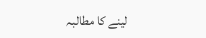لینے کا مطالبہ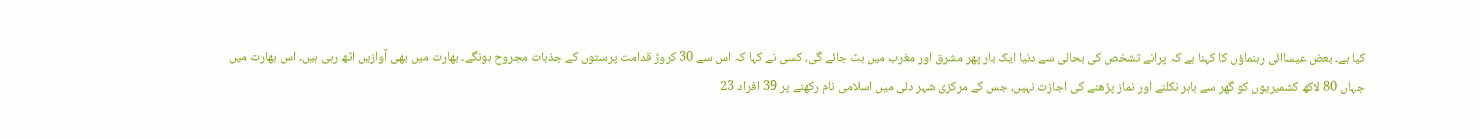کیا ہے۔ بعض عیساائی رہنماؤں کا کہنا ہے کہ پرانے تشخص کی بحالی سے دنیا ایک بار پھر مشرق اور مغرب میں بٹ جائے گی، کسی نے کہا کہ اس سے 30 کروڑ قدامت پرستوں کے جذبات مجروح ہونگے۔ بھارت میں بھی آوازیں اٹھ رہی ہیں۔ اس بھارت میں جہاں 80 لاکھ کشمیریوں کو گھر سے باہر نکلنے اور نماز پڑھنے کی اجازت نہیں، جس کے مرکزی شہر دلی میں اسلامی نام رکھنے پر 39 افراد 23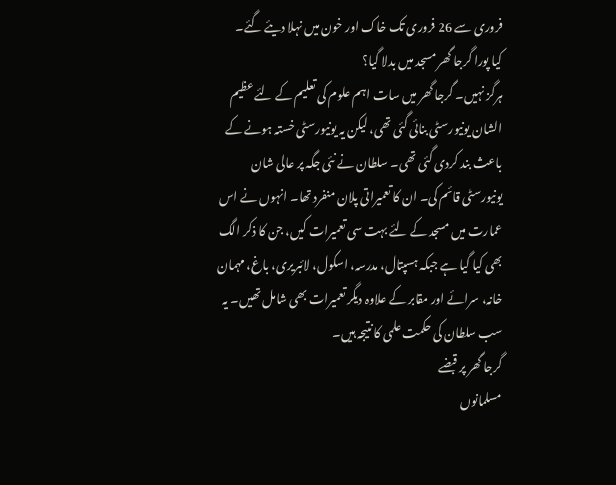فروری سے 26 فروری تک خاک اور خون میں نہلا دیئے گئے۔
کیا پورا گرجا گھر مسجد میں بدلا گیا؟
ہرگز نہیں۔ گرجا گھر میں سات اہم علوم کی تعلیم کے لئے عظیم الشان یونیورسٹی بنائی گئی تھی، لیکن یہ یونیورسٹی خستہ ہونے کے باعث بند کردی گئی تھی۔ سلطان نے نئی جگہ پر عالی شان یونیورسٹی قائم کی۔ ان کا تعمیراتی پلان منفرد تھا۔ انہوں نے اس عمارت میں مسجد کے لئے بہت سی تعمیرات کیں، جن کا ذکر الگ بھی کیا گیا ہے جبکہ ہسپتال، مدرسہ، اسکول، لائبریری، باغ، مہمان خانہ، سرائے اور مقابر کے علاوہ دیگر تعمیرات بھی شامل تھیں۔ یہ سب سلطان کی حکمت علمی کا نتیجہ ہیں۔
گرجا گھر پر قبضے
مسلمانوں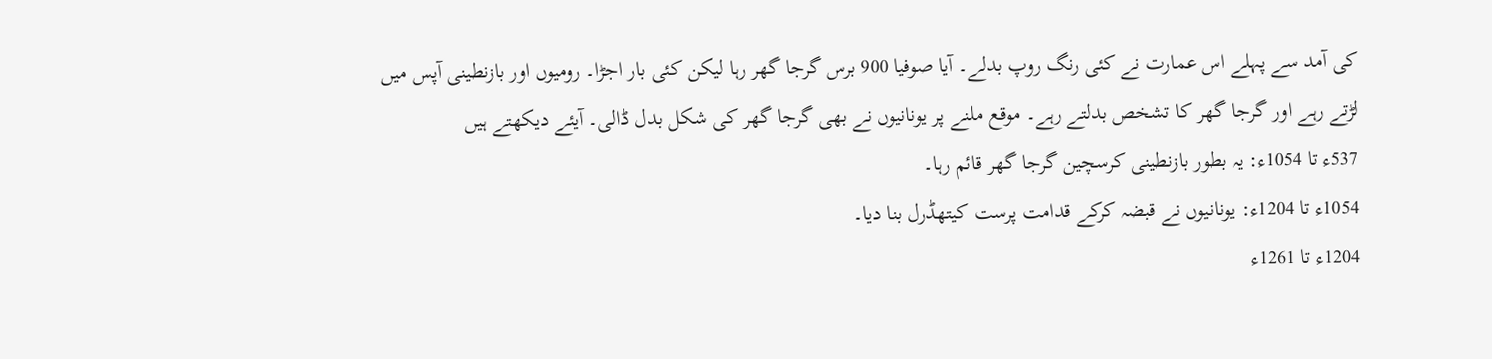کی آمد سے پہلے اس عمارت نے کئی رنگ روپ بدلے۔ آیا صوفیا 900 برس گرجا گھر رہا لیکن کئی بار اجڑا۔ رومیوں اور بازنطینی آپس میں لڑتے رہے اور گرجا گھر کا تشخص بدلتے رہے۔ موقع ملنے پر یونانیوں نے بھی گرجا گھر کی شکل بدل ڈالی۔ آیئے دیکھتے ہیں
537ء تا 1054ء: یہ بطور بازنطینی کرسچین گرجا گھر قائم رہا۔
1054ء تا 1204ء: یونانیوں نے قبضہ کرکے قدامت پرست کیتھڈرل بنا دیا۔
1204ء تا 1261ء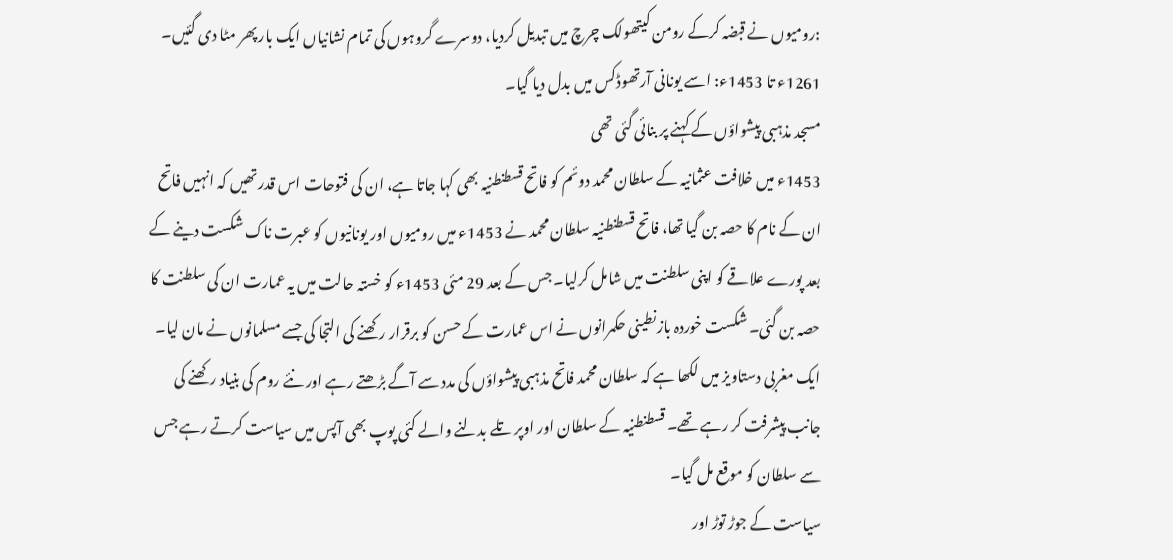:رومیوں نے قبضہ کرکے رومن کیتھولک چرچ میں تبدیل کردیا، دوسرے گروہوں کی تمام نشانیاں ایک بار پھر مٹا دی گئیں۔
1261ء تا 1453ء: اسے یونانی آرتھوڈکس میں بدل دیا گیا۔
مسجد مذہبی پیشواؤں کے کہنے پر بنائی گئی تھی
1453ء میں خلافت عثمانیہ کے سلطان محمد دوئم کو فاتح قسطنطنیہ بھی کہا جاتا ہے، ان کی فتوحات اس قدر تھیں کہ انہیں فاتح ان کے نام کا حصہ بن گیا تھا، فاتح قسطنطنیہ سلطان محمد نے 1453ء میں رومیوں اور یونانیوں کو عبرت ناک شکست دینے کے بعد پورے علاقے کو اپنی سلطنت میں شامل کرلیا۔ جس کے بعد 29 مئی 1453ء کو خستہ حالت میں یہ عمارت ان کی سلطنت کا حصہ بن گئی۔ شکست خوردہ بازنطینی حکمرانوں نے اس عمارت کے حسن کو برقرار رکھنے کی التجا کی جسے مسلمانوں نے مان لیا۔ ایک مغربی دستاویز میں لکھا ہے کہ سلطان محمد فاتح مذہبی پیشواؤں کی مدد سے آگے بڑھتے رہے اور نئے روم کی بنیاد رکھنے کی جانب پیشرفت کر رہے تھے۔ قسطنطنیہ کے سلطان اور اوپر تلے بدلنے والے کئی پوپ بھی آپس میں سیاست کرتے رہے جس سے سلطان کو موقع مل گیا۔
سیاست کے جوڑ توڑ اور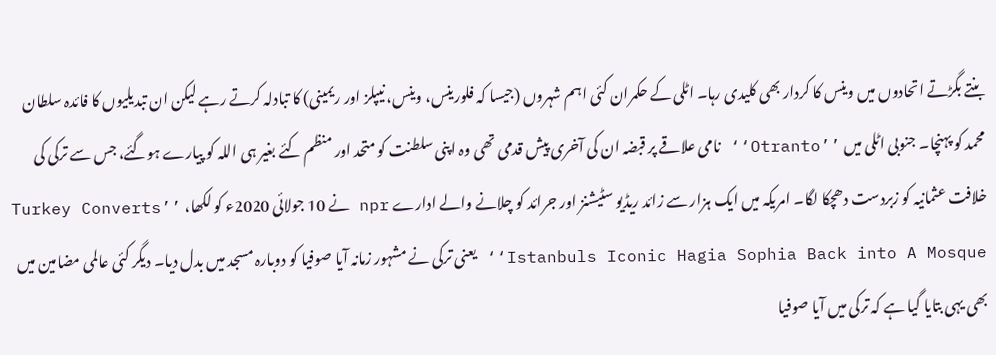بنتے بگڑتے اتحادوں میں وینس کا کردار بھی کلیدی رہا۔ اٹلی کے حکمران کئی اہم شہروں (جیسا کہ فلورینس، وینس، نیپلز اور ریمینی) کا تبادلہ کرتے رہے لیکن ان تبدیلیوں کا فائدہ سلطان محمد کو پہنچا۔ جنوبی اٹلی میں ’’Otranto‘‘ نامی علاقے پر قبضہ ان کی آخری پیش قدمی تھی وہ اپنی سلطنت کو متحد اور منظم کئے بغیر ہی اللہ کو پیارے ہوگئے، جس سے ترکی کی خلافت عثمانیہ کو زبردست دھچکا لگا۔ امریکہ میں ایک ہزار سے زائد ریڈیو سٹیشنز اور جرائد کو چلانے والے ادارے npr نے 10 جولائی 2020ء کو لکھا، ’’Turkey Converts Istanbuls Iconic Hagia Sophia Back into A Mosque‘‘ یعنی ترکی نے مشہور زمانہ آیا صوفیا کو دوبارہ مسجد میں بدل دیا۔ دیگر کئی عالمی مضامین میں بھی یہی بتایا گیا ہے کہ ترکی میں آیا صوفیا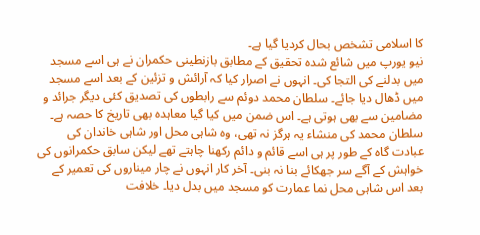کا اسلامی تشخص بحال کردیا گیا ہے۔
نیو یورپ میں شائع شدہ تحقیق کے مطابق بازنطینی حکمران نے ہی اسے مسجد میں بدلنے کی التجا کی۔ انہوں نے اصرار کیا کہ آرائش و تزئین کے بعد اسے مسجد میں ڈھال دیا جائے۔ سلطان محمد دوئم سے رابطوں کی تصدیق کئی دیگر جرائد و مضامین سے بھی ہوتی ہے۔ اس ضمن میں کیا گیا معاہدہ بھی تاریخ کا حصہ ہے۔ سلطان محمد کی منشاء یہ ہرگز نہ تھی، وہ شاہی محل اور شاہی خاندان کی عبادت گاہ کے طور پر ہی اسے قائم و دائم رکھنا چاہتے تھے لیکن سابق حکمرانوں کی خواہش کے آگے سر جھکائے بنا نہ بنی۔ آخر کار انہوں نے چار میناروں کی تعمیر کے بعد اس شاہی محل نما عمارت کو مسجد میں بدل دیا۔ خلافت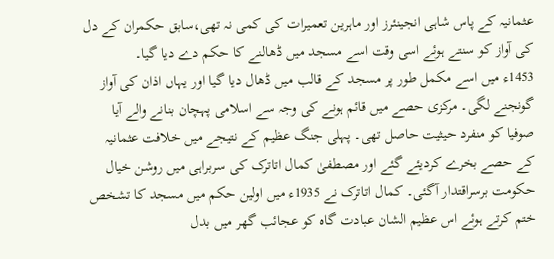عثمانیہ کے پاس شاہی انجینئرز اور ماہرین تعمیرات کی کمی نہ تھی،سابق حکمران کے دل کی آواز کو سنتے ہوئے اسی وقت اسے مسجد میں ڈھالنے کا حکم دے دیا گیا۔
1453ء میں اسے مکمل طور پر مسجد کے قالب میں ڈھال دیا گیا اور یہاں اذان کی آواز گونجنے لگی۔ مرکزی حصے میں قائم ہونے کی وجہ سے اسلامی پہچان بنانے والے آیا صوفیا کو منفرد حیثیت حاصل تھی۔ پہلی جنگ عظیم کے نتیجے میں خلافت عثمانیہ کے حصے بخرے کردیئے گئے اور مصطفیٰ کمال اتاترک کی سربراہی میں روشن خیال حکومت برسراقتدار آگئی۔ کمال اتاترک نے 1935ء میں اولین حکم میں مسجد کا تشخص ختم کرتے ہوئے اس عظیم الشان عبادت گاہ کو عجائب گھر میں بدل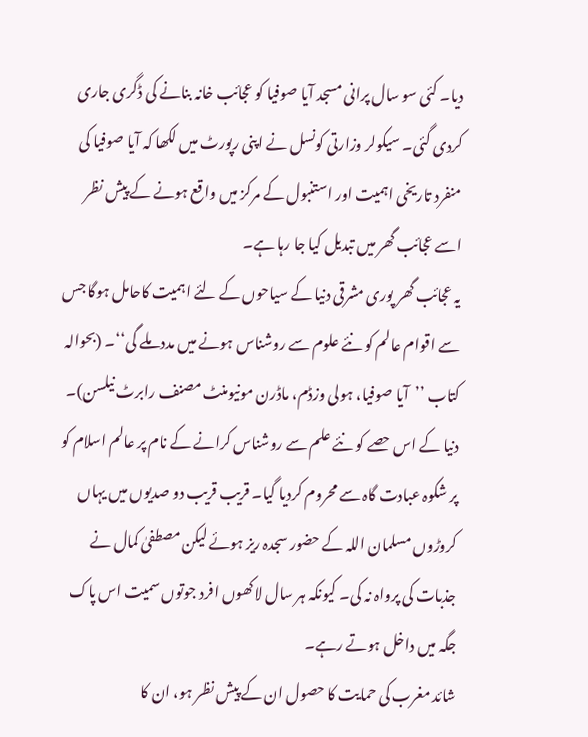دیا۔ کئی سو سال پرانی مسجد آیا صوفیا کو عجائب خانہ بنانے کی ڈگری جاری کردی گئی۔ سیکولر وزارتی کونسل نے اپنی رپورٹ میں لکھا کہ آیا صوفیا کی منفرد تاریخی اہمیت اور استنبول کے مرکز میں واقع ہونے کے پیش نظر اسے عجائب گھر میں تبدیل کیا جا رہا ہے۔
یہ عجائب گھر پوری مشرقی دنیا کے سیاحوں کے لئے اہمیت کاحامل ہوگا جس سے اقوام عالم کو نئے علوم سے روشناس ہونے میں مدد ملے گی‘‘۔ (بحوالہ کتاب ’’آیا صوفیا، ہولی وزڈم، ماڈرن مونیومنٹ مصنف رابرٹ نیلسن)۔ دنیا کے اس حصے کو نئے علم سے روشناس کرانے کے نام پر عالم اسلام کو پر شکوہ عبادت گاہ سے محروم کردیا گیا۔ قریب قریب دو صدیوں میں یہاں کروڑوں مسلمان اللہ کے حضور سجدہ ریز ہوئے لیکن مصطفیٰ کمال نے جذبات کی پرواہ نہ کی۔ کیونکہ ہر سال لاکھوں افرد جوتوں سمیت اس پاک جگہ میں داخل ہوتے رہے۔
شائد مغرب کی حمایت کا حصول ان کے پیش نظر ہو، ان کا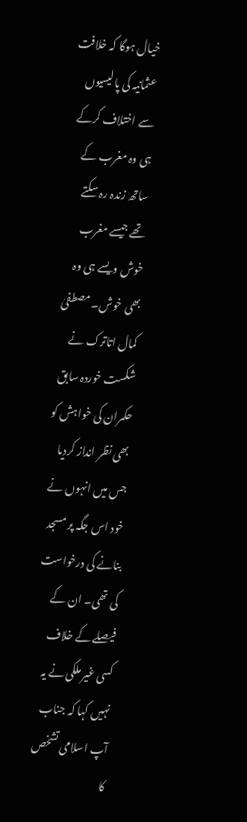خیال ہوگا کہ خلافت عثمانیہ کی پالیسیوں سے اختلاف کرکے ہی وہ مغرب کے ساتھ زندہ رہ سکتے تھے جیسے مغرب خوش ویسے ہی وہ بھی خوش۔ مصطفیٰ کمال اتاترک نے شکست خوردہ سابق حکمران کی خواہش کو بھی نظر انداز کردیا جس میں انہوں نے خود اس جگہ پر مسجد بنانے کی درخواست کی تھی۔ ان کے فیصلے کے خلاف کسی غیر ملکی نے یہ نہیں کہا کہ جناب آپ اسلامی تشخص کا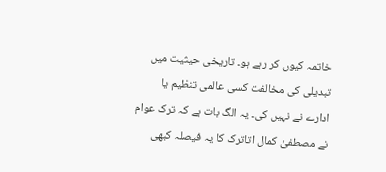خاتمہ کیوں کر رہے ہو۔ تاریخی حیثیت میں تبدیلی کی مخالفت کسی عالمی تنظیم یا ادارے نے نہیں کی۔ یہ الگ بات ہے کہ ترک عوام نے مصطفیٰ کمال اتاترک کا یہ فیصلہ کبھی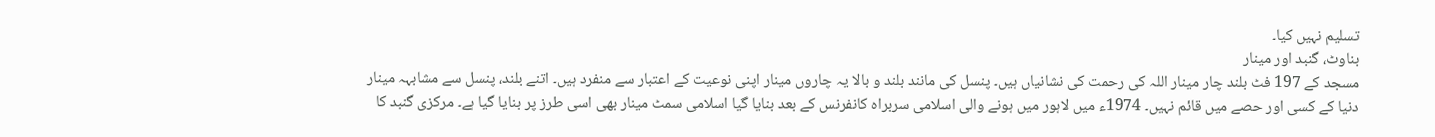تسلیم نہیں کیا۔
بناوٹ، گنبد اور مینار
مسجد کے 197 فٹ بلند چار مینار اللہ کی رحمت کی نشانیاں ہیں۔ پنسل کی مانند بلند و بالا یہ چاروں مینار اپنی نوعیت کے اعتبار سے منفرد ہیں۔ اتنے بلند، پنسل سے مشابہہ مینار دنیا کے کسی اور حصے میں قائم نہیں۔ 1974ء میں لاہور میں ہونے والی اسلامی سربراہ کانفرنس کے بعد بنایا گیا اسلامی سمٹ مینار بھی اسی طرز پر بنایا گیا ہے۔ مرکزی گنبد کا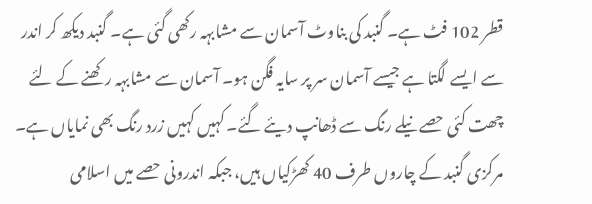قطر 102 فٹ ہے۔ گنبد کی بناوٹ آسمان سے مشابہہ رکھی گئی ہے۔ گنبد دیکھ کر اندر سے ایسے لگتا ہے جیسے آسمان سر پر سایہ فگن ہو۔ آسمان سے مشابہہ رکھنے کے لئے چھت کئی حصے نیلے رنگ سے ڈھانپ دیئے گئے۔ کہیں کہیں زرد رنگ بھی نمایاں ہے۔ مرکزی گنبد کے چاروں طرف 40 کھڑکیاں ہیں، جبکہ اندرونی حصے میں اسلامی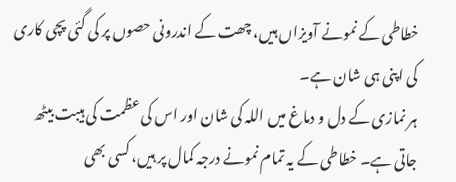خطاطی کے نمونے آویزاں ہیں، چھت کے اندرونی حصوں پر کی گئی پچی کاری کی اپنی ہی شان ہے۔
ہر نمازی کے دل و دماغ میں اللہ کی شان اور اس کی عظمت کی ہیبت بیٹھ جاتی ہے۔ خطاطی کے یہ تمام نمونے درجہ کمال پر ہیں، کسی بھی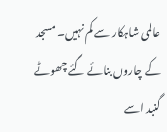عالمی شاہکار سے کم نہیں۔ مسجد کے چاروں بنائے گئے چھوٹے گنبد اسے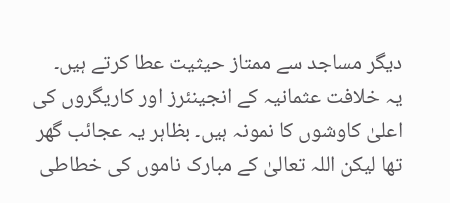دیگر مساجد سے ممتاز حیثیت عطا کرتے ہیں۔ یہ خلافت عثمانیہ کے انجینئرز اور کاریگروں کی اعلیٰ کاوشوں کا نمونہ ہیں۔ بظاہر یہ عجائب گھر تھا لیکن اللہ تعالیٰ کے مبارک ناموں کی خطاطی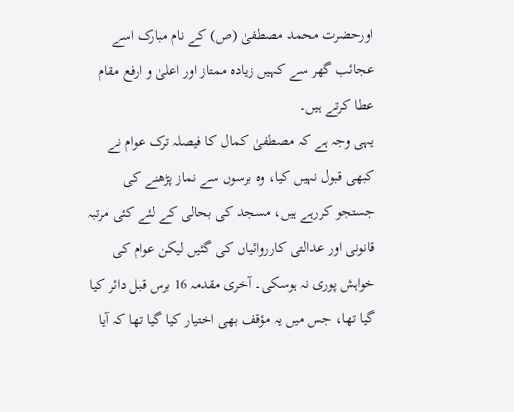اورحضرت محمد مصطفیٰ (ص) کے نام مبارک اسے عجائب گھر سے کہیں زیادہ ممتاز اور اعلیٰ و ارفع مقام عطا کرتے ہیں۔
یہی وجہ ہے کہ مصطفیٰ کمال کا فیصلہ ترک عوام نے کبھی قبول نہیں کیا، وہ برسوں سے نماز پڑھنے کی جستجو کررہے ہیں، مسجد کی بحالی کے لئے کئی مرتبہ قانونی اور عدالتی کارروائیاں کی گئیں لیکن عوام کی خواہش پوری نہ ہوسکی۔ آخری مقدمہ 16 برس قبل دائر کیا گیا تھا، جس میں یہ مؤقف بھی اختیار کیا گیا تھا کہ آیا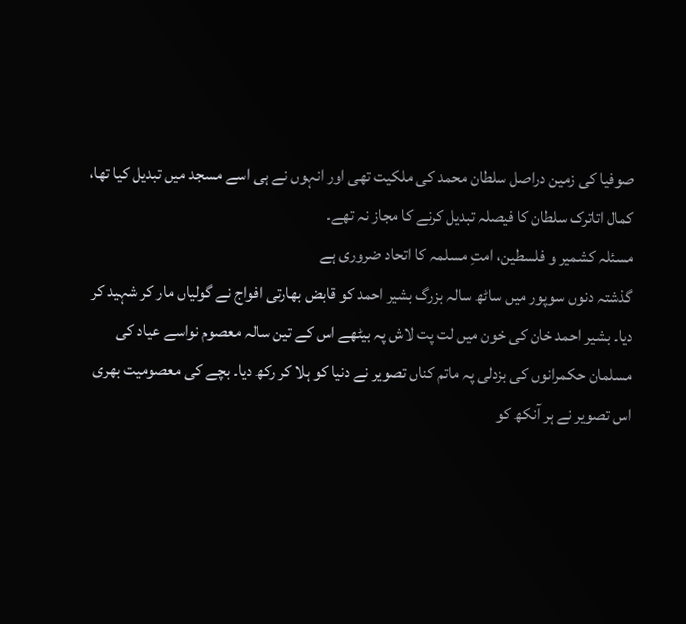صوفیا کی زمین دراصل سلطان محمد کی ملکیت تھی اور انہوں نے ہی اسے مسجد میں تبدیل کیا تھا، کمال اتاترک سلطان کا فیصلہ تبدیل کرنے کا مجاز نہ تھے۔
مسئلہ کشمیر و فلسطین، امتِ مسلمہ کا اتحاد ضروری ہے
گذشتہ دنوں سوپور میں ساٹھ سالہ بزرگ بشیر احمد کو قابض بھارتی افواج نے گولیاں مار کر شہید کر دیا۔ بشیر احمد خان کی خون میں لت پت لاش پہ بیٹھے اس کے تین سالہ معصوم نواسے عیاد کی مسلمان حکمرانوں کی بزدلی پہ ماتم کناں تصویر نے دنیا کو ہلا کر رکھ دیا۔ بچے کی معصومیت بھری اس تصویر نے ہر آنکھ کو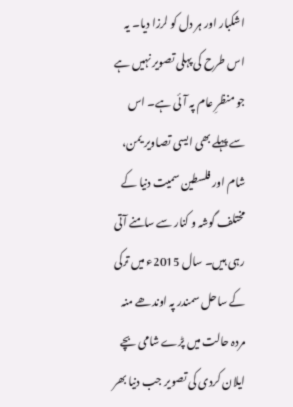اشکبار اور ہر دل کو لرزا دیا۔ یہ اس طرح کی پہلی تصویر نہیں ہے جو منظرِ عام پہ آئی ہے۔ اس سے پہلے بھی ایسی تصاویر یمن، شام اور فلسطین سمیت دنیا کے مختلف گوشہ و کنار سے سامنے آتی رہی ہیں۔ سال 2015ء میں ترکی کے ساحل سمندر پہ اوندھے منہ مردہ حالت میں پڑے شامی بچے ایلان کردی کی تصویر جب دنیا بھر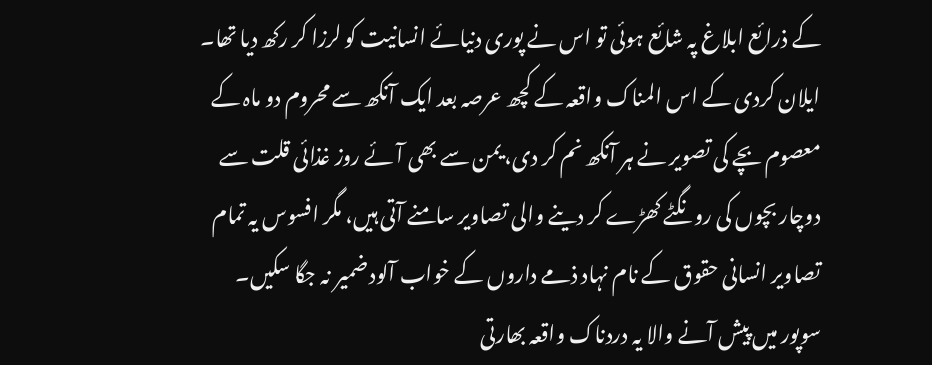کے ذرائع ابلاغ پہ شائع ہوئی تو اس نے پوری دنیائے انسانیت کو لرزا کر رکھ دیا تھا۔ ایلان کردی کے اس المناک واقعہ کے کچھ عرصہ بعد ایک آنکھ سے محروم دو ماہ کے معصوم بچے کی تصویر نے ہر آنکھ نم کر دی، یمن سے بھی آئے روز غذائی قلت سے دوچار بچوں کی رونگٹے کھڑے کر دینے والی تصاویر سامنے آتی ہیں، مگر افسوس یہ تمام تصاویر انسانی حقوق کے نام نہاد ذمے داروں کے خواب آلود ضمیر نہ جگا سکیں۔
سوپور میں پیش آنے والا یہ دردناک واقعہ بھارتی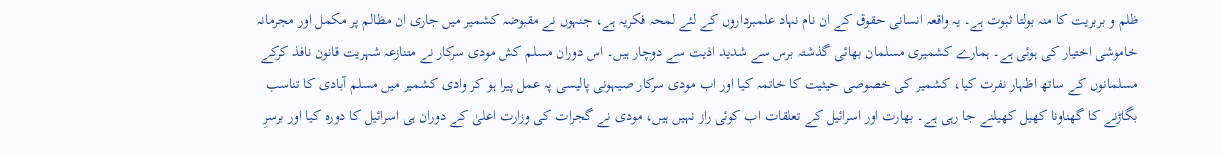ظلم و بربریت کا منہ بولتا ثبوت ہے۔ یہ واقعہ انسانی حقوق کے ان نام نہاد علمبرداروں کے لئے لمحہ فکریہ ہے، جنہوں نے مقبوضہ کشمیر میں جاری ان مظالم پر مکمل اور مجرمانہ خاموشی اختیار کی ہوئی ہے۔ ہمارے کشمیری مسلمان بھائی گذشتہ برس سے شدید اذیت سے دوچار ہیں۔ اس دوران مسلم کش مودی سرکار نے متنازعہ شہریت قانون نافذ کرکے مسلمانوں کے ساتھ اظہار نفرت کیا، کشمیر کی خصوصی حیثیت کا خاتمہ کیا اور اب مودی سرکار صیہونی پالیسی پہ عمل پیرا ہو کر وادی کشمیر میں مسلم آبادی کا تناسب بگاڑنے کا گھناونا کھیل کھیلنے جا رہی ہے۔ بھارت اور اسرائیل کے تعلقات اب کوئی راز نہیں ہیں، مودی نے گجرات کی وزارت اعلیٰ کے دوران ہی اسرائیل کا دورہ کیا اور برسرِ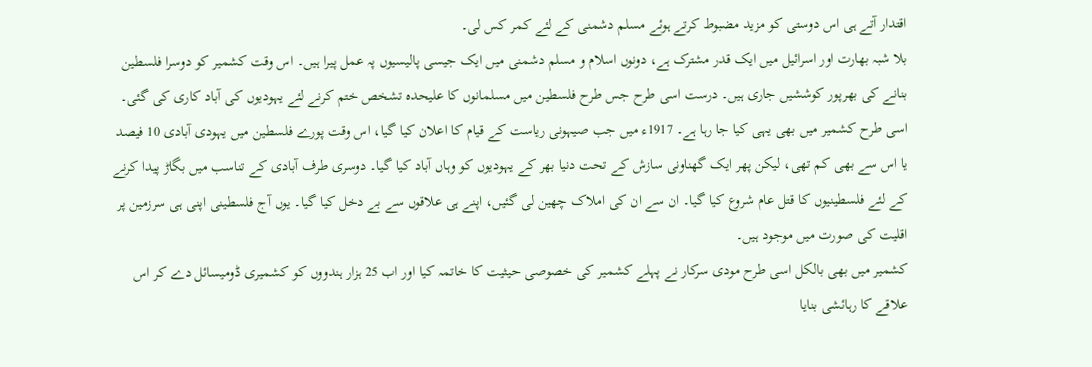اقتدار آتے ہی اس دوستی کو مزید مضبوط کرتے ہوئے مسلم دشمنی کے لئے کمر کس لی۔
بلا شبہ بھارت اور اسرائیل میں ایک قدر مشترک ہے، دونوں اسلام و مسلم دشمنی میں ایک جیسی پالیسیوں پہ عمل پیرا ہیں۔ اس وقت کشمیر کو دوسرا فلسطین بنانے کی بھرپور کوششیں جاری ہیں۔ درست اسی طرح جس طرح فلسطین میں مسلمانوں کا علیحدہ تشخص ختم کرنے لئے یہودیوں کی آباد کاری کی گئی۔ اسی طرح کشمیر میں بھی یہی کیا جا رہا ہے۔ 1917ء میں جب صیہونی ریاست کے قیام کا اعلان کیا گیا، اس وقت پورے فلسطین میں یہودی آبادی 10 فیصد یا اس سے بھی کم تھی، لیکن پھر ایک گھناونی سازش کے تحت دنیا بھر کے یہودیوں کو وہاں آباد کیا گیا۔ دوسری طرف آبادی کے تناسب میں بگاڑ پیدا کرنے کے لئے فلسطینیوں کا قتل عام شروع کیا گیا۔ ان سے ان کی املاک چھین لی گئیں، اپنے ہی علاقوں سے بے دخل کیا گیا۔ یوں آج فلسطینی اپنی ہی سرزمین پر اقلیت کی صورت میں موجود ہیں۔
کشمیر میں بھی بالکل اسی طرح مودی سرکار نے پہلے کشمیر کی خصوصی حیثیت کا خاتمہ کیا اور اب 25 ہزار ہندووں کو کشمیری ڈومیسائل دے کر اس علاقے کا رہائشی بنایا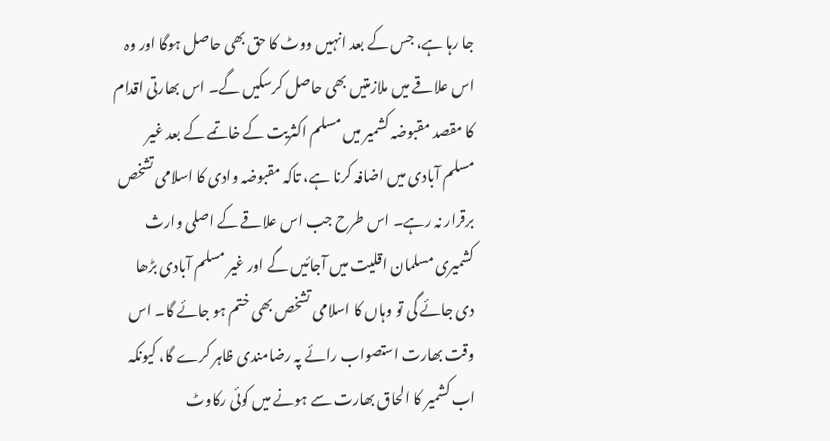جا رہا ہے، جس کے بعد انہیں ووٹ کا حق بھی حاصل ہوگا اور وہ اس علاقے میں ملازمتیں بھی حاصل کرسکیں گے۔ اس بھارتی اقدام کا مقصد مقبوضہ کشمیر میں مسلم اکثریت کے خاتمے کے بعد غیر مسلم آبادی میں اضافہ کرنا ہے، تاکہ مقبوضہ وادی کا اسلامی تشخص برقرار نہ رہے۔ اس طرح جب اس علاقے کے اصلی وارث کشمیری مسلمان اقلیت میں آجائیں گے اور غیر مسلم آبادی بڑھا دی جائے گی تو وہاں کا اسلامی تشخص بھی ختم ہو جائے گا۔ اس وقت بھارت استصواب رائے پہ رضامندی ظاہر کرے گا، کیونکہ اب کشمیر کا الحاق بھارت سے ہونے میں کوئی رکاوٹ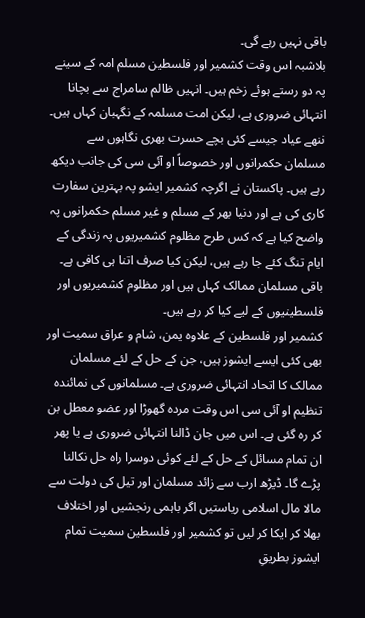باقی نہیں رہے گی۔
بلاشبہ اس وقت کشمیر اور فلسطین مسلم امہ کے سینے پہ دو رستے ہوئے زخم ہیں۔ انہیں ظالم سامراج سے بچانا انتہائی ضروری ہے، لیکن امت مسلمہ کے نگہبان کہاں ہیں۔ ننھے عیاد جیسے کئی بچے حسرت بھری نگاہوں سے مسلمان حکمرانوں اور خصوصاً او آئی سی کی جانب دیکھ رہے ہیں۔ پاکستان نے اگرچہ کشمیر ایشو پہ بہترین سفارت کاری کی ہے اور دنیا بھر کے مسلم و غیر مسلم حکمرانوں پہ واضح کیا ہے کہ کس طرح مظلوم کشمیریوں پہ زندگی کے ایام تنگ کئے جا رہے ہیں، لیکن کیا صرف اتنا ہی کافی ہے۔ باقی مسلمان ممالک کہاں ہیں اور مظلوم کشمیریوں اور فلسطینیوں کے لیے کیا کر رہے ہیں۔
کشمیر اور فلسطین کے علاوہ یمن، شام و عراق سمیت اور بھی کئی ایسے ایشوز ہیں، جن کے حل کے لئے مسلمان ممالک کا اتحاد انتہائی ضروری ہے۔ مسلمانوں کی نمائندہ تنظیم او آئی سی اس وقت مردہ گھوڑا اور عضو معطل بن کر رہ گئی ہے۔ اس میں جان ڈالنا انتہائی ضروری ہے یا پھر ان تمام مسائل کے حل کے لئے کوئی دوسرا راہ حل نکالنا پڑے گا۔ ڈیڑھ ارب سے زائد مسلمان اور تیل کی دولت سے مالا مال اسلامی ریاستیں اگر باہمی رنجشیں اور اختلاف بھلا کر ایکا کر لیں تو کشمیر اور فلسطین سمیت تمام ایشوز بطریقِ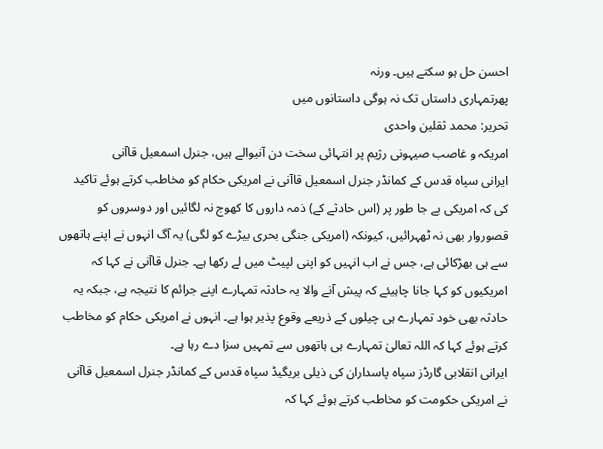احسن حل ہو سکتے ہیں۔ ورنہ
پھرتمہاری داستاں تک نہ ہوگی داستانوں میں
تحریر: محمد ثقلین واحدی
امریکہ و غاصب صیہونی رژیم پر انتہائی سخت دن آنیوالے ہیں، جنرل اسمعیل قاآنی
ایرانی سپاہ قدس کے کمانڈر جنرل اسمعیل قاآنی نے امریکی حکام کو مخاطب کرتے ہوئے تاکید کی کہ امریکی بے جا طور پر (اس حادثے کے) ذمہ داروں کا کھوج نہ لگائیں اور دوسروں کو قصوروار بھی نہ ٹھہرائیں، کیونکہ (امریکی جنگی بحری بیڑے کو لگی) یہ آگ انہوں نے اپنے ہاتھوں سے ہی بھڑکائی ہے، جس نے اب انہیں کو اپنی لپیٹ میں لے رکھا ہے۔ جنرل قاآنی نے کہا کہ امریکیوں کو کہا جانا چاہیئے کہ پیش آنے والا یہ حادثہ تمہارے اپنے جرائم کا نتیجہ ہے، جبکہ یہ حادثہ بھی خود تمہارے ہی چیلوں کے ذریعے وقوع پذیر ہوا ہے۔ انہوں نے امریکی حکام کو مخاطب کرتے ہوئے کہا کہ اللہ تعالیٰ تمہارے ہی ہاتھوں سے تمہیں سزا دے رہا ہے۔
ایرانی انقلابی گارڈز سپاہ پاسداران کی ذیلی بریگیڈ سپاہ قدس کے کمانڈر جنرل اسمعیل قاآنی نے امریکی حکومت کو مخاطب کرتے ہوئے کہا کہ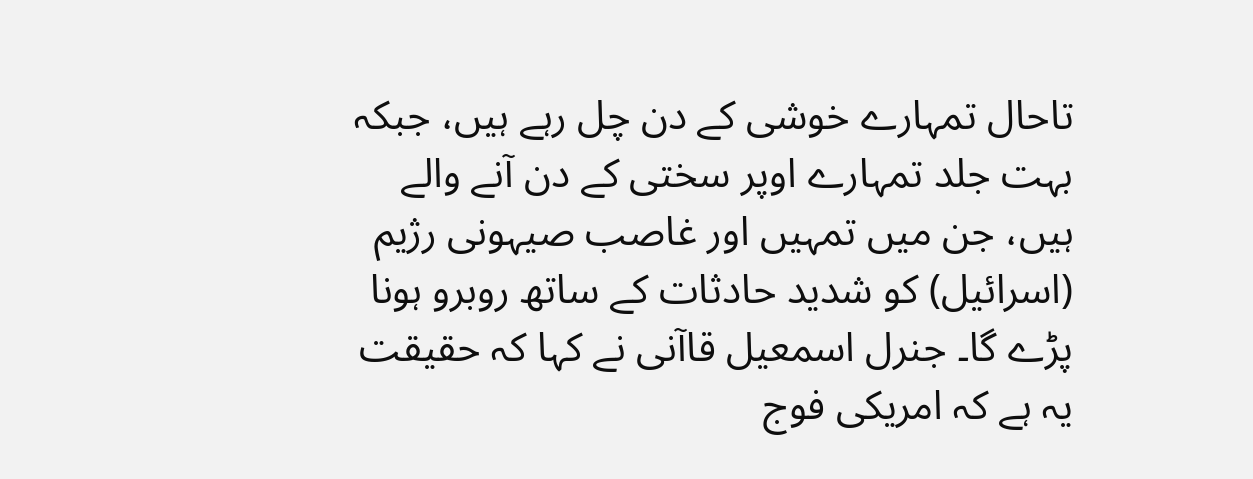تاحال تمہارے خوشی کے دن چل رہے ہیں، جبکہ بہت جلد تمہارے اوپر سختی کے دن آنے والے ہیں، جن میں تمہیں اور غاصب صیہونی رژیم (اسرائیل) کو شدید حادثات کے ساتھ روبرو ہونا پڑے گا۔ جنرل اسمعیل قاآنی نے کہا کہ حقیقت یہ ہے کہ امریکی فوج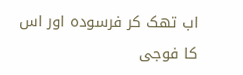اب تھک کر فرسودہ اور اس کا فوجی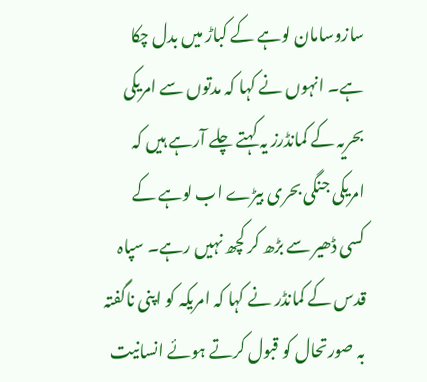سازوسامان لوہے کے کباڑ میں بدل چکا ہے۔ انہوں نے کہا کہ مدتوں سے امریکی بحریہ کے کمانڈرز یہ کہتے چلے آرہے ہیں کہ امریکی جنگی بحری بیڑے اب لوہے کے کسی ڈھیر سے بڑھ کر کچھ نہیں رہے۔ سپاہ قدس کے کمانڈر نے کہا کہ امریکہ کو اپنی ناگفتہ بہ صورتحال کو قبول کرتے ہوئے انسانیت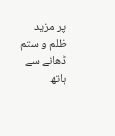پر مزید ظلم و ستم ڈھانے سے ہاتھ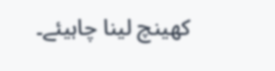کھینچ لینا چاہیئے۔